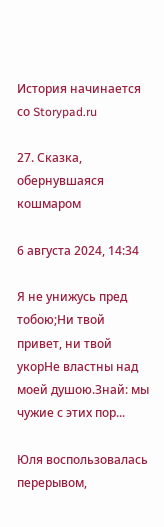История начинается со Storypad.ru

27. Сказка, обернувшаяся кошмаром

6 августа 2024, 14:34

Я не унижусь пред тобою;Ни твой привет, ни твой укорНе властны над моей душою.Знай: мы чужие с этих пор...

Юля воспользовалась перерывом,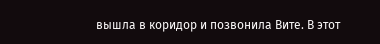вышла в коридор и позвонила Вите. В этот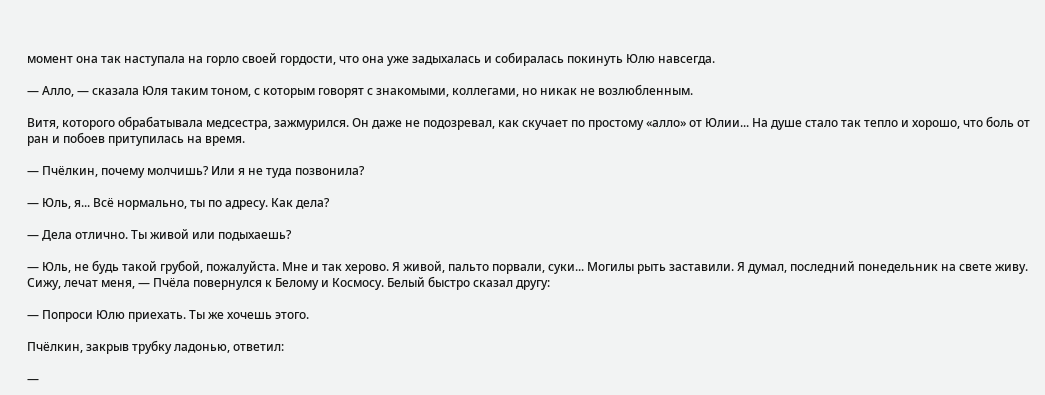момент она так наступала на горло своей гордости, что она уже задыхалась и собиралась покинуть Юлю навсегда.

— Алло, — сказала Юля таким тоном, с которым говорят с знакомыми, коллегами, но никак не возлюбленным.

Витя, которого обрабатывала медсестра, зажмурился. Он даже не подозревал, как скучает по простому «алло» от Юлии... На душе стало так тепло и хорошо, что боль от ран и побоев притупилась на время.

— Пчёлкин, почему молчишь? Или я не туда позвонила?

— Юль, я... Всё нормально, ты по адресу. Как дела?

— Дела отлично. Ты живой или подыхаешь?

— Юль, не будь такой грубой, пожалуйста. Мне и так херово. Я живой, пальто порвали, суки... Могилы рыть заставили. Я думал, последний понедельник на свете живу. Сижу, лечат меня, — Пчёла повернулся к Белому и Космосу. Белый быстро сказал другу:

— Попроси Юлю приехать. Ты же хочешь этого.

Пчёлкин, закрыв трубку ладонью, ответил:

—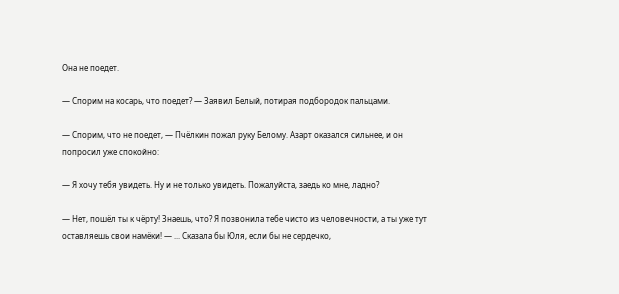Она не поедет.

— Спорим на косарь, что поедет? — Заявил Белый, потирая подбородок пальцами.

— Спорим, что не поедет, — Пчёлкин пожал руку Белому. Азарт оказался сильнее, и он попросил уже спокойно:

— Я хочу тебя увидеть. Ну и не только увидеть. Пожалуйста, заедь ко мне, ладно?

— Нет, пошёл ты к чёрту! Знаешь, что? Я позвонила тебе чисто из человечности, а ты уже тут оставляешь свои намёки! — ... Сказала бы Юля, если бы не сердечко,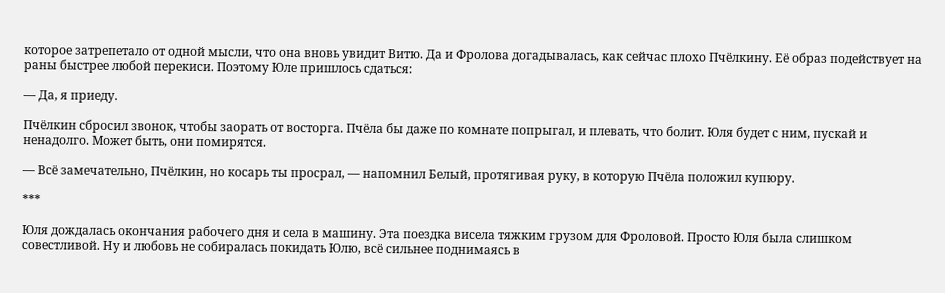которое затрепетало от одной мысли, что она вновь увидит Витю. Да и Фролова догадывалась, как сейчас плохо Пчёлкину. Её образ подействует на раны быстрее любой перекиси. Поэтому Юле пришлось сдаться:

— Да, я приеду.

Пчёлкин сбросил звонок, чтобы заорать от восторга. Пчёла бы даже по комнате попрыгал, и плевать, что болит. Юля будет с ним, пускай и ненадолго. Может быть, они помирятся.

— Всё замечательно, Пчёлкин, но косарь ты просрал, — напомнил Белый, протягивая руку, в которую Пчёла положил купюру.

***

Юля дождалась окончания рабочего дня и села в машину. Эта поездка висела тяжким грузом для Фроловой. Просто Юля была слишком совестливой. Ну и любовь не собиралась покидать Юлю, всё сильнее поднимаясь в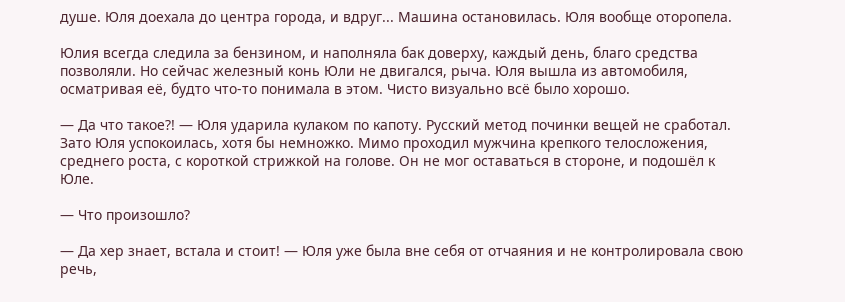душе. Юля доехала до центра города, и вдруг... Машина остановилась. Юля вообще оторопела.

Юлия всегда следила за бензином, и наполняла бак доверху, каждый день, благо средства позволяли. Но сейчас железный конь Юли не двигался, рыча. Юля вышла из автомобиля, осматривая её, будто что-то понимала в этом. Чисто визуально всё было хорошо.

— Да что такое?! — Юля ударила кулаком по капоту. Русский метод починки вещей не сработал. Зато Юля успокоилась, хотя бы немножко. Мимо проходил мужчина крепкого телосложения, среднего роста, с короткой стрижкой на голове. Он не мог оставаться в стороне, и подошёл к Юле.

— Что произошло?

— Да хер знает, встала и стоит! — Юля уже была вне себя от отчаяния и не контролировала свою речь,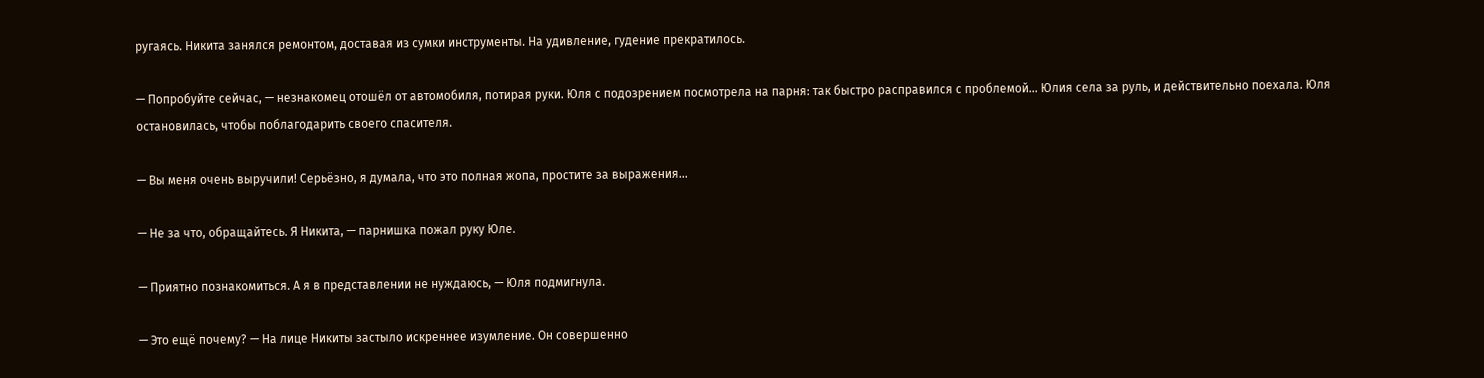ругаясь. Никита занялся ремонтом, доставая из сумки инструменты. На удивление, гудение прекратилось.

— Попробуйте сейчас, — незнакомец отошёл от автомобиля, потирая руки. Юля с подозрением посмотрела на парня: так быстро расправился с проблемой... Юлия села за руль, и действительно поехала. Юля остановилась, чтобы поблагодарить своего спасителя.

— Вы меня очень выручили! Серьёзно, я думала, что это полная жопа, простите за выражения...

— Не за что, обращайтесь. Я Никита, — парнишка пожал руку Юле.

— Приятно познакомиться. А я в представлении не нуждаюсь, — Юля подмигнула.

— Это ещё почему? — На лице Никиты застыло искреннее изумление. Он совершенно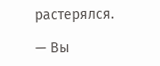растерялся.

— Вы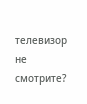телевизор не смотрите?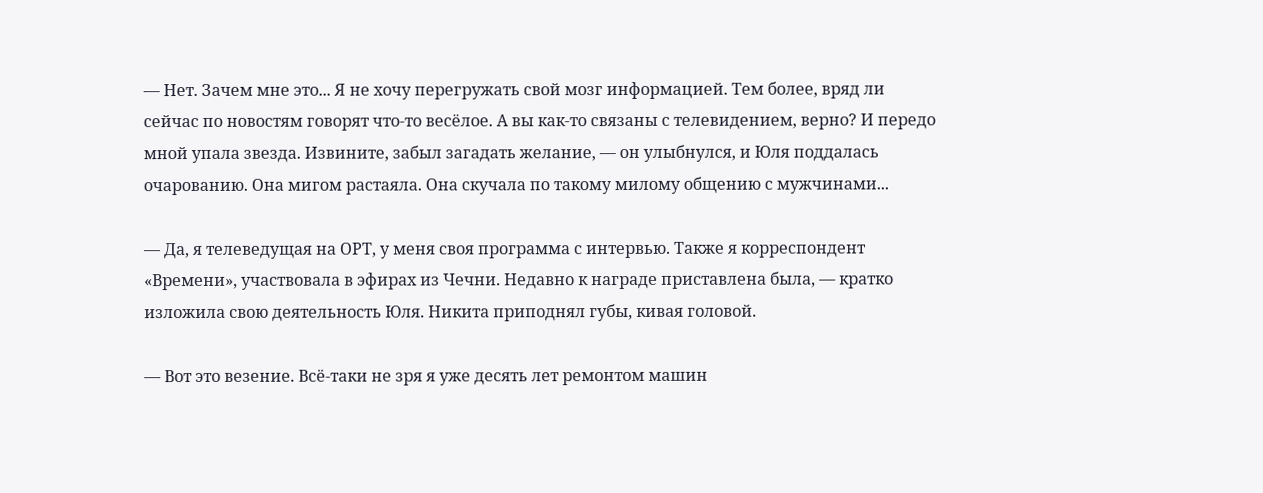— Нет. Зачем мне это... Я не хочу перегружать свой мозг информацией. Тем более, вряд ли сейчас по новостям говорят что-то весёлое. А вы как-то связаны с телевидением, верно? И передо мной упала звезда. Извините, забыл загадать желание, — он улыбнулся, и Юля поддалась очарованию. Она мигом растаяла. Она скучала по такому милому общению с мужчинами...

— Да, я телеведущая на ОРТ, у меня своя программа с интервью. Также я корреспондент «Времени», участвовала в эфирах из Чечни. Недавно к награде приставлена была, — кратко изложила свою деятельность Юля. Никита приподнял губы, кивая головой.

— Вот это везение. Всё-таки не зря я уже десять лет ремонтом машин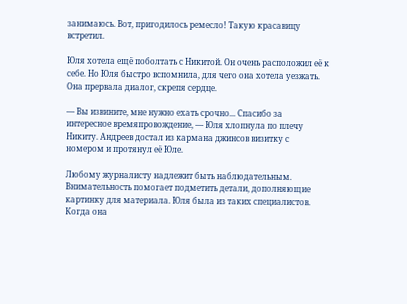занимаюсь. Вот, пригодилось ремесло! Такую красавицу встретил.

Юля хотела ещё поболтать с Никитой. Он очень расположил её к себе. Но Юля быстро вспомнила, для чего она хотела уезжать.  Она прервала диалог, скрепя сердце.

— Вы извините, мне нужно ехать срочно... Спасибо за интересное времяпровождение, — Юля хлопнула по плечу Никиту. Андреев достал из кармана джинсов визитку с номером и протянул её Юле.

Любому журналисту надлежит быть наблюдательным. Внимательность помогает подметить детали, дополняющие картинку для материала. Юля была из таких специалистов. Когда она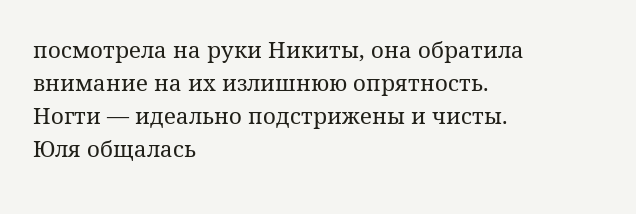посмотрела на руки Никиты, она обратила внимание на их излишнюю опрятность. Ногти — идеально подстрижены и чисты. Юля общалась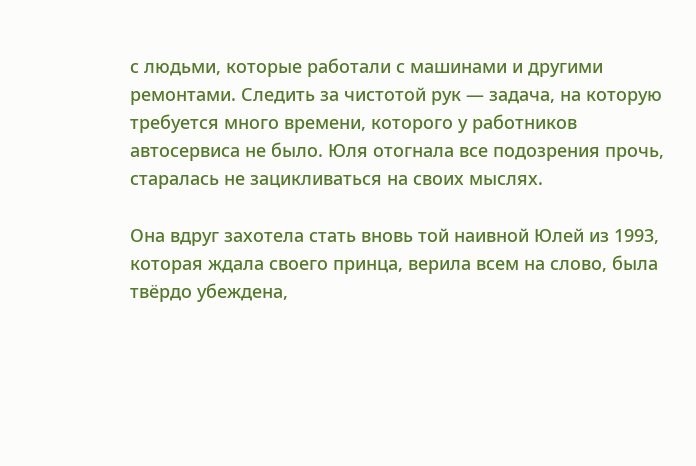с людьми, которые работали с машинами и другими ремонтами. Следить за чистотой рук — задача, на которую требуется много времени, которого у работников автосервиса не было. Юля отогнала все подозрения прочь, старалась не зацикливаться на своих мыслях.

Она вдруг захотела стать вновь той наивной Юлей из 1993, которая ждала своего принца, верила всем на слово, была твёрдо убеждена,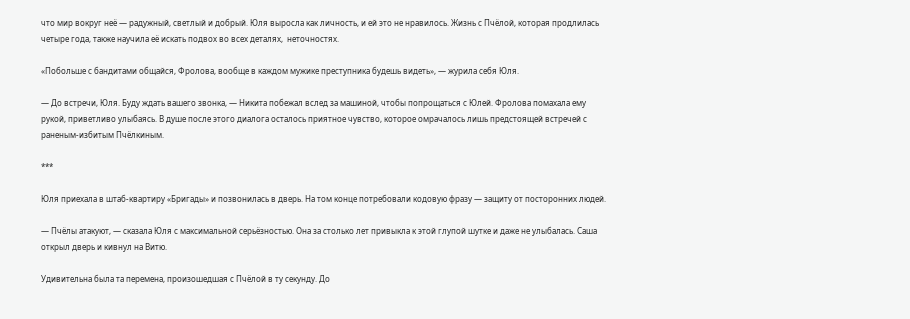что мир вокруг неё — радужный, светлый и добрый. Юля выросла как личность, и ей это не нравилось. Жизнь с Пчёлой, которая продлилась четыре года, также научила её искать подвох во всех деталях,  неточностях.

«Побольше с бандитами общайся, Фролова, вообще в каждом мужике преступника будешь видеть», — журила себя Юля.

— До встречи, Юля. Буду ждать вашего звонка, — Никита побежал вслед за машиной, чтобы попрощаться с Юлей. Фролова помахала ему рукой, приветливо улыбаясь. В душе после этого диалога осталось приятное чувство, которое омрачалось лишь предстоящей встречей с раненым-избитым Пчёлкиным.

***

Юля приехала в штаб-квартиру «Бригады» и позвонилась в дверь. На том конце потребовали кодовую фразу — защиту от посторонних людей.

— Пчёлы атакуют, — сказала Юля с максимальной серьёзностью. Она за столько лет привыкла к этой глупой шутке и даже не улыбалась. Саша открыл дверь и кивнул на Витю.

Удивительна была та перемена, произошедшая с Пчёлой в ту секунду. До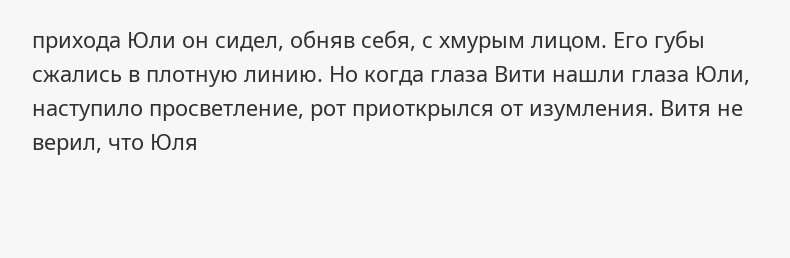прихода Юли он сидел, обняв себя, с хмурым лицом. Его губы сжались в плотную линию. Но когда глаза Вити нашли глаза Юли, наступило просветление, рот приоткрылся от изумления. Витя не верил, что Юля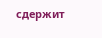сдержит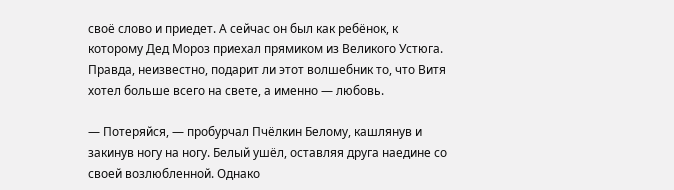своё слово и приедет. А сейчас он был как ребёнок, к которому Дед Мороз приехал прямиком из Великого Устюга. Правда, неизвестно, подарит ли этот волшебник то, что Витя хотел больше всего на свете, а именно — любовь.

— Потеряйся, — пробурчал Пчёлкин Белому, кашлянув и закинув ногу на ногу. Белый ушёл, оставляя друга наедине со своей возлюбленной. Однако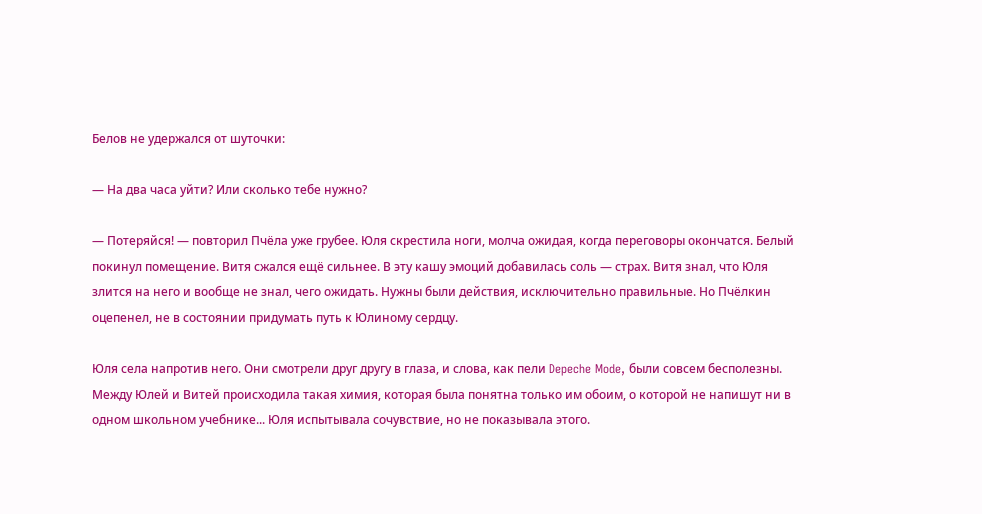Белов не удержался от шуточки:

— На два часа уйти? Или сколько тебе нужно?

— Потеряйся! — повторил Пчёла уже грубее. Юля скрестила ноги, молча ожидая, когда переговоры окончатся. Белый покинул помещение. Витя сжался ещё сильнее. В эту кашу эмоций добавилась соль — страх. Витя знал, что Юля злится на него и вообще не знал, чего ожидать. Нужны были действия, исключительно правильные. Но Пчёлкин оцепенел, не в состоянии придумать путь к Юлиному сердцу.

Юля села напротив него. Они смотрели друг другу в глаза, и слова, как пели Depeche Mode, были совсем бесполезны. Между Юлей и Витей происходила такая химия, которая была понятна только им обоим, о которой не напишут ни в одном школьном учебнике... Юля испытывала сочувствие, но не показывала этого.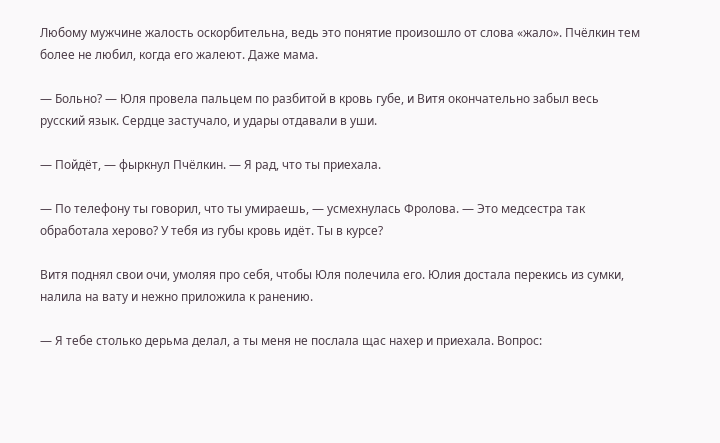Любому мужчине жалость оскорбительна, ведь это понятие произошло от слова «жало». Пчёлкин тем более не любил, когда его жалеют. Даже мама.

— Больно? — Юля провела пальцем по разбитой в кровь губе, и Витя окончательно забыл весь русский язык. Сердце застучало, и удары отдавали в уши.

— Пойдёт, — фыркнул Пчёлкин. — Я рад, что ты приехала.

— По телефону ты говорил, что ты умираешь, — усмехнулась Фролова. — Это медсестра так обработала херово? У тебя из губы кровь идёт. Ты в курсе?

Витя поднял свои очи, умоляя про себя, чтобы Юля полечила его. Юлия достала перекись из сумки, налила на вату и нежно приложила к ранению.

— Я тебе столько дерьма делал, а ты меня не послала щас нахер и приехала. Вопрос: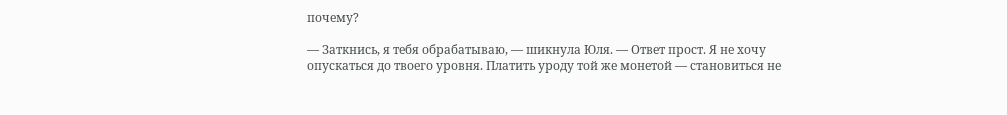почему?

— Заткнись, я тебя обрабатываю, — шикнула Юля. — Ответ прост. Я не хочу опускаться до твоего уровня. Платить уроду той же монетой — становиться не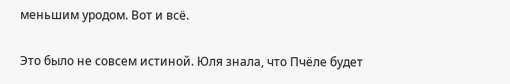меньшим уродом. Вот и всё.

Это было не совсем истиной. Юля знала, что Пчёле будет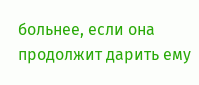больнее, если она продолжит дарить ему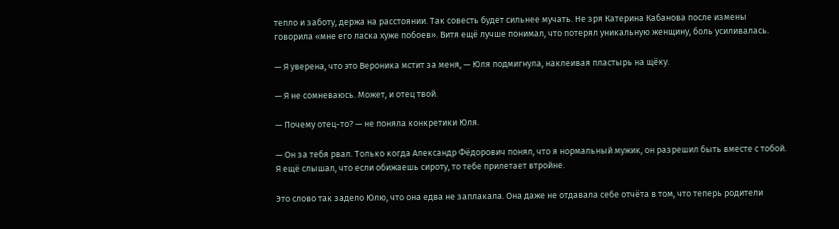тепло и заботу, держа на расстоянии. Так совесть будет сильнее мучать. Не зря Катерина Кабанова после измены говорила «мне его ласка хуже побоев». Витя ещё лучше понимал, что потерял уникальную женщину, боль усиливалась.

— Я уверена, что это Вероника мстит за меня, — Юля подмигнула, наклеивая пластырь на щёку.

— Я не сомневаюсь. Может, и отец твой.

— Почему отец-то? — не поняла конкретики Юля.

— Он за тебя рвал. Только когда Александр Фёдорович понял, что я нормальный мужик, он разрешил быть вместе с тобой. Я ещё слышал, что если обижаешь сироту, то тебе прилетает втройне.

Это слово так задело Юлю, что она едва не заплакала. Она даже не отдавала себе отчёта в том, что теперь родители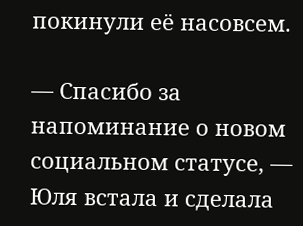покинули её насовсем.

— Спасибо за напоминание о новом социальном статусе, — Юля встала и сделала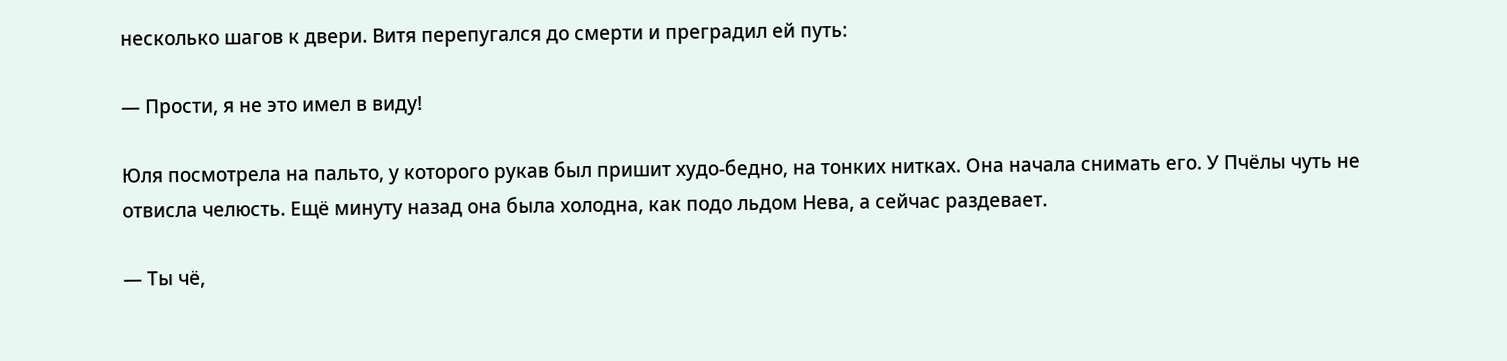несколько шагов к двери. Витя перепугался до смерти и преградил ей путь:

— Прости, я не это имел в виду!

Юля посмотрела на пальто, у которого рукав был пришит худо-бедно, на тонких нитках. Она начала снимать его. У Пчёлы чуть не отвисла челюсть. Ещё минуту назад она была холодна, как подо льдом Нева, а сейчас раздевает.

— Ты чё,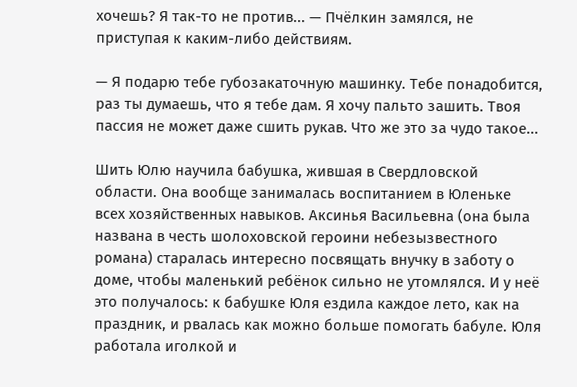хочешь? Я так-то не против... — Пчёлкин замялся, не приступая к каким-либо действиям.

— Я подарю тебе губозакаточную машинку. Тебе понадобится, раз ты думаешь, что я тебе дам. Я хочу пальто зашить. Твоя пассия не может даже сшить рукав. Что же это за чудо такое...

Шить Юлю научила бабушка, жившая в Свердловской области. Она вообще занималась воспитанием в Юленьке всех хозяйственных навыков. Аксинья Васильевна (она была названа в честь шолоховской героини небезызвестного романа) старалась интересно посвящать внучку в заботу о доме, чтобы маленький ребёнок сильно не утомлялся. И у неё это получалось: к бабушке Юля ездила каждое лето, как на праздник, и рвалась как можно больше помогать бабуле. Юля работала иголкой и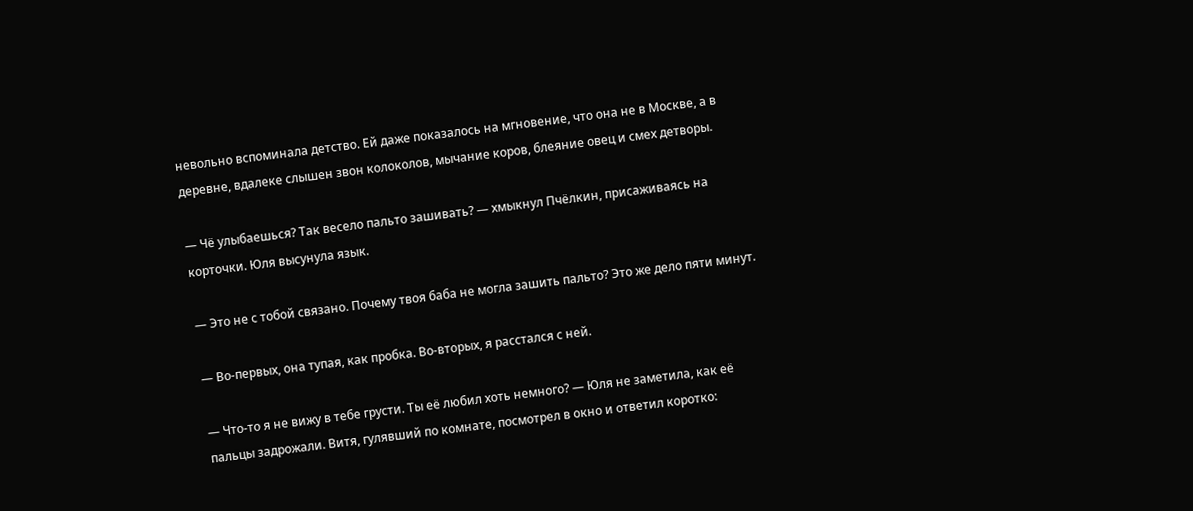невольно вспоминала детство. Ей даже показалось на мгновение, что она не в Москве, а в деревне, вдалеке слышен звон колоколов, мычание коров, блеяние овец и смех детворы.

— Чё улыбаешься? Так весело пальто зашивать? — хмыкнул Пчёлкин, присаживаясь на корточки. Юля высунула язык.

— Это не с тобой связано. Почему твоя баба не могла зашить пальто? Это же дело пяти минут.

— Во-первых, она тупая, как пробка. Во-вторых, я расстался с ней.

— Что-то я не вижу в тебе грусти. Ты её любил хоть немного? — Юля не заметила, как её пальцы задрожали. Витя, гулявший по комнате, посмотрел в окно и ответил коротко: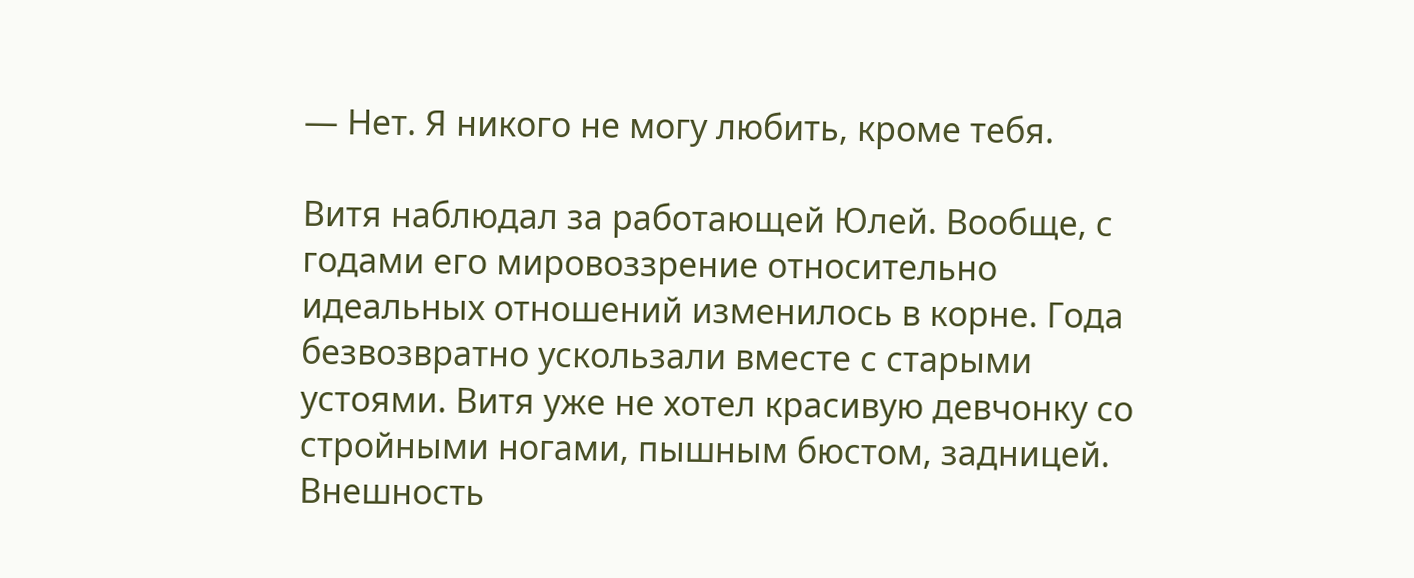— Нет. Я никого не могу любить, кроме тебя.

Витя наблюдал за работающей Юлей. Вообще, с годами его мировоззрение относительно идеальных отношений изменилось в корне. Года безвозвратно ускользали вместе с старыми устоями. Витя уже не хотел красивую девчонку со стройными ногами, пышным бюстом, задницей. Внешность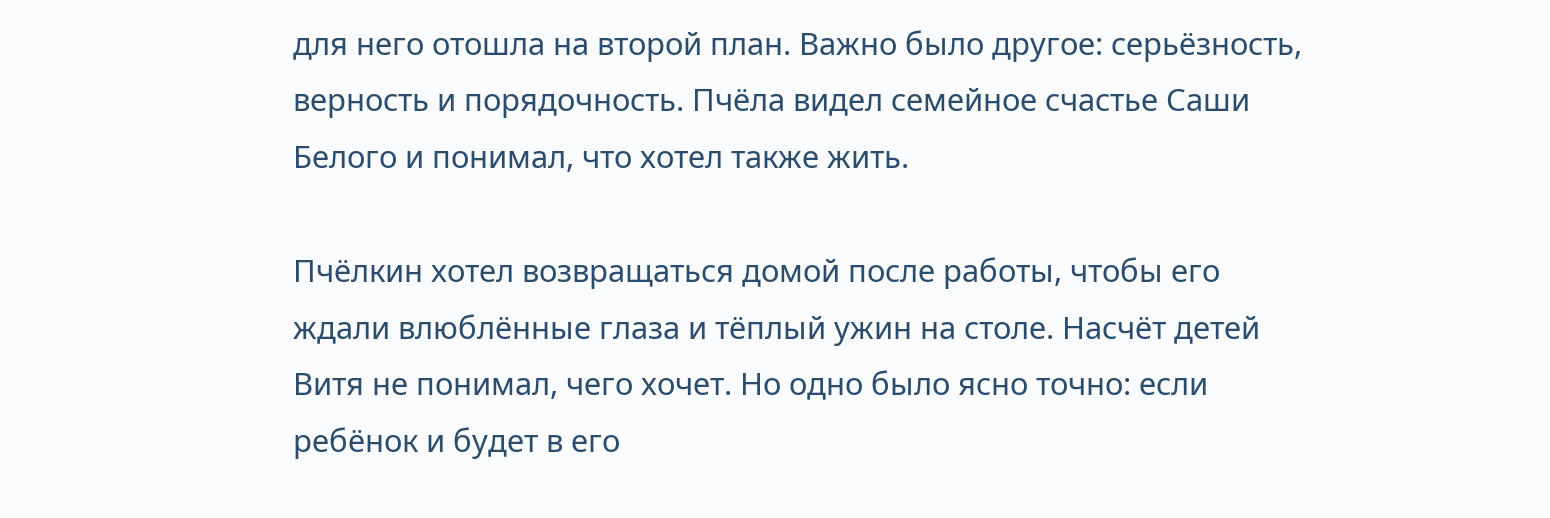для него отошла на второй план. Важно было другое: серьёзность, верность и порядочность. Пчёла видел семейное счастье Саши Белого и понимал, что хотел также жить.

Пчёлкин хотел возвращаться домой после работы, чтобы его ждали влюблённые глаза и тёплый ужин на столе. Насчёт детей Витя не понимал, чего хочет. Но одно было ясно точно: если ребёнок и будет в его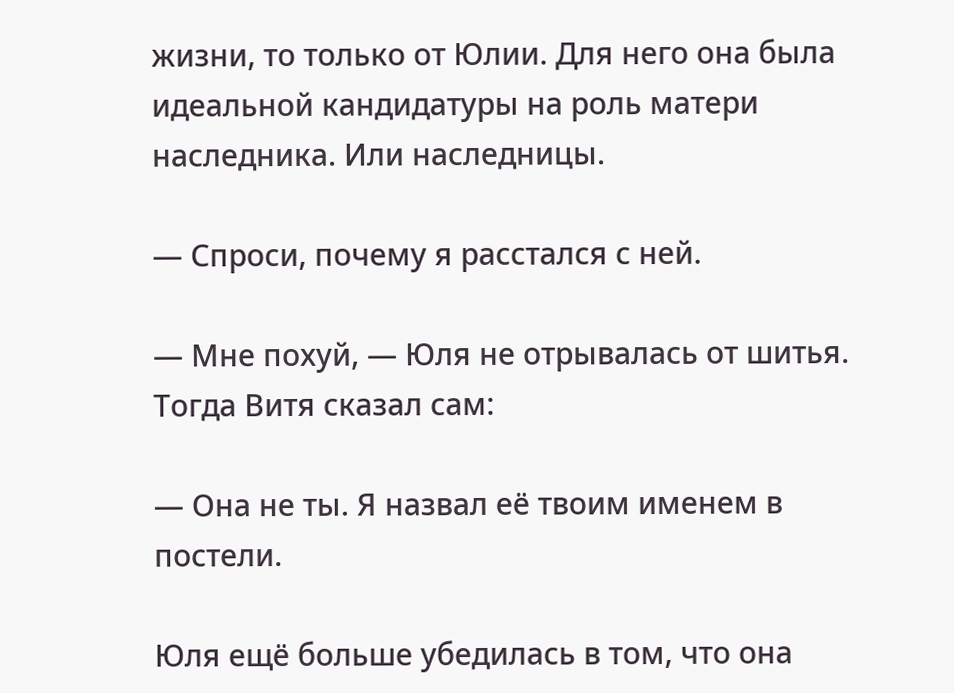жизни, то только от Юлии. Для него она была идеальной кандидатуры на роль матери наследника. Или наследницы.

— Спроси, почему я расстался с ней.

— Мне похуй, — Юля не отрывалась от шитья. Тогда Витя сказал сам:

— Она не ты. Я назвал её твоим именем в постели.

Юля ещё больше убедилась в том, что она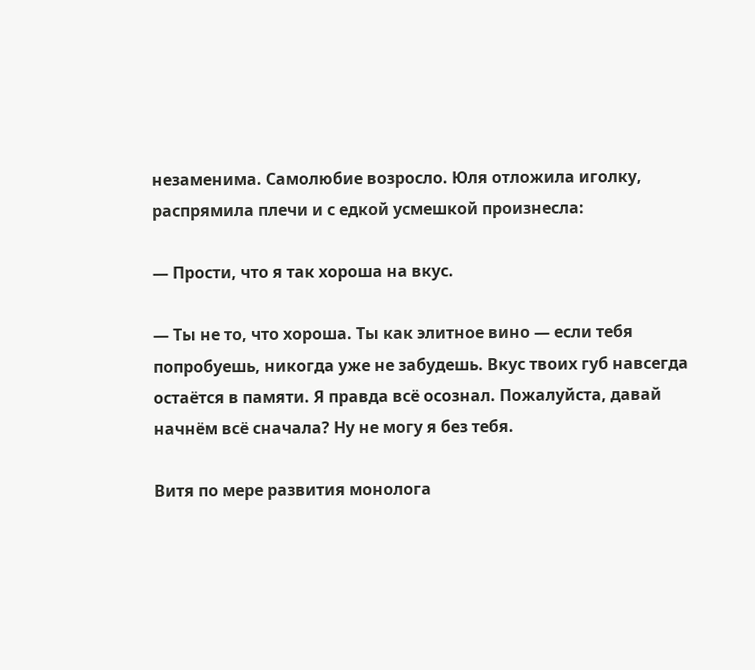незаменима. Самолюбие возросло. Юля отложила иголку, распрямила плечи и с едкой усмешкой произнесла:

— Прости, что я так хороша на вкус.

— Ты не то, что хороша. Ты как элитное вино — если тебя попробуешь, никогда уже не забудешь. Вкус твоих губ навсегда остаётся в памяти. Я правда всё осознал. Пожалуйста, давай начнём всё сначала? Ну не могу я без тебя.

Витя по мере развития монолога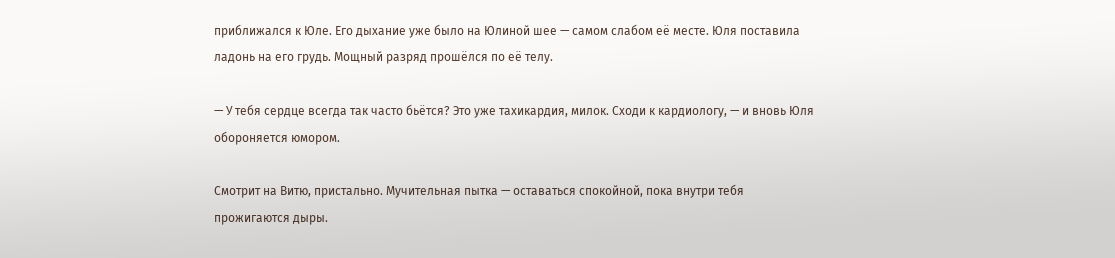приближался к Юле. Его дыхание уже было на Юлиной шее — самом слабом её месте. Юля поставила ладонь на его грудь. Мощный разряд прошёлся по её телу.

— У тебя сердце всегда так часто бьётся? Это уже тахикардия, милок. Сходи к кардиологу, — и вновь Юля обороняется юмором.

Смотрит на Витю, пристально. Мучительная пытка — оставаться спокойной, пока внутри тебя прожигаются дыры.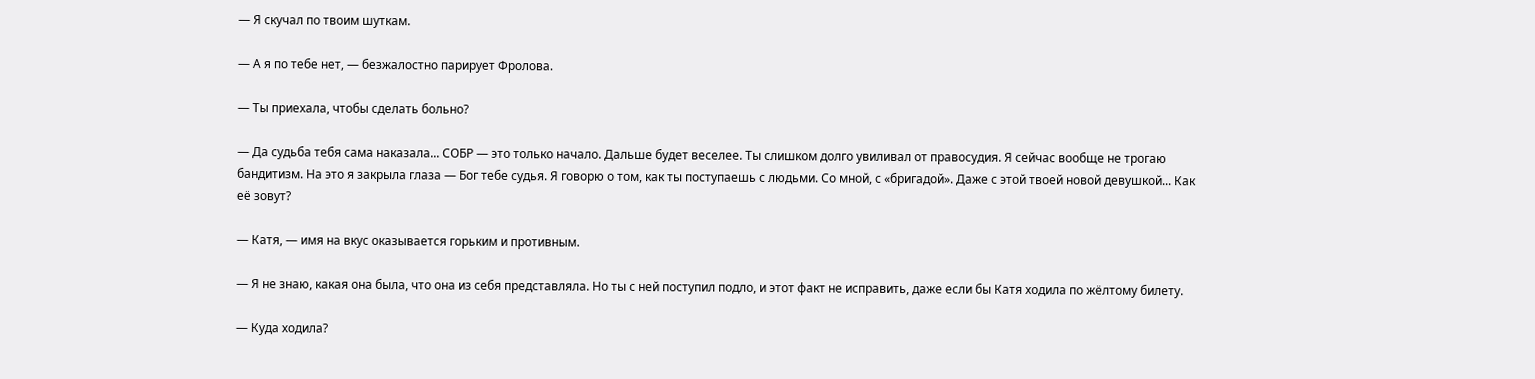— Я скучал по твоим шуткам.

— А я по тебе нет, — безжалостно парирует Фролова.

— Ты приехала, чтобы сделать больно?

— Да судьба тебя сама наказала... СОБР — это только начало. Дальше будет веселее. Ты слишком долго увиливал от правосудия. Я сейчас вообще не трогаю бандитизм. На это я закрыла глаза — Бог тебе судья. Я говорю о том, как ты поступаешь с людьми. Со мной, с «бригадой». Даже с этой твоей новой девушкой... Как её зовут?

— Катя, — имя на вкус оказывается горьким и противным.

— Я не знаю, какая она была, что она из себя представляла. Но ты с ней поступил подло, и этот факт не исправить, даже если бы Катя ходила по жёлтому билету.

— Куда ходила?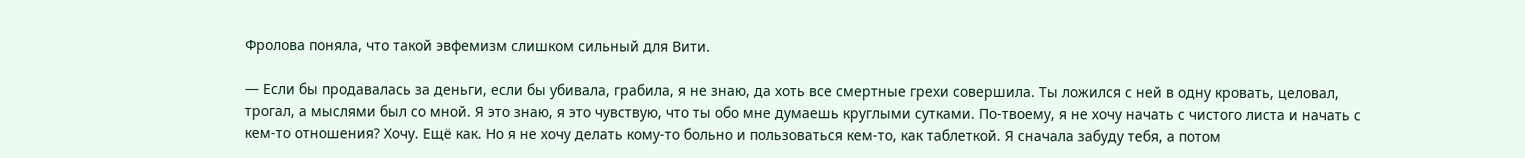Фролова поняла, что такой эвфемизм слишком сильный для Вити.

— Если бы продавалась за деньги, если бы убивала, грабила, я не знаю, да хоть все смертные грехи совершила. Ты ложился с ней в одну кровать, целовал, трогал, а мыслями был со мной. Я это знаю, я это чувствую, что ты обо мне думаешь круглыми сутками. По-твоему, я не хочу начать с чистого листа и начать с кем-то отношения? Хочу. Ещё как. Но я не хочу делать кому-то больно и пользоваться кем-то, как таблеткой. Я сначала забуду тебя, а потом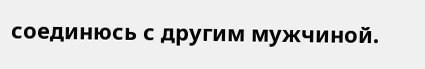соединюсь с другим мужчиной.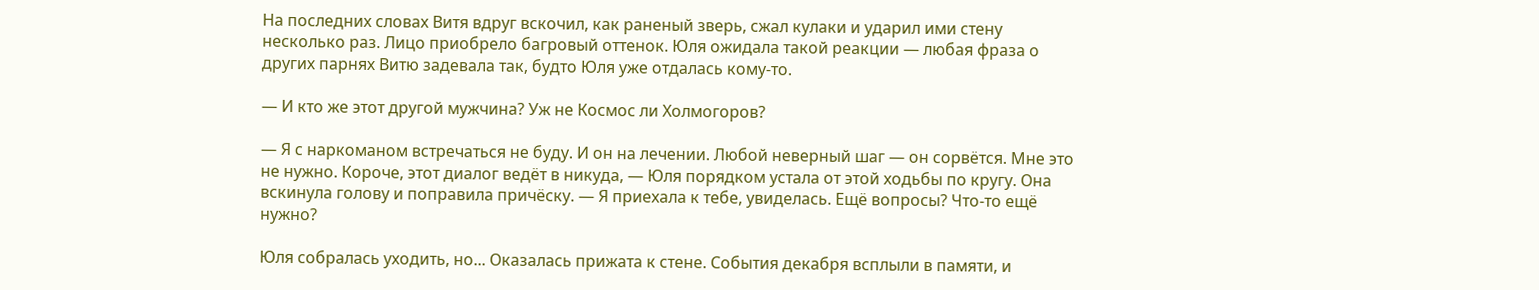На последних словах Витя вдруг вскочил, как раненый зверь, сжал кулаки и ударил ими стену несколько раз. Лицо приобрело багровый оттенок. Юля ожидала такой реакции — любая фраза о других парнях Витю задевала так, будто Юля уже отдалась кому-то.

— И кто же этот другой мужчина? Уж не Космос ли Холмогоров?

— Я с наркоманом встречаться не буду. И он на лечении. Любой неверный шаг — он сорвётся. Мне это не нужно. Короче, этот диалог ведёт в никуда, — Юля порядком устала от этой ходьбы по кругу. Она вскинула голову и поправила причёску. — Я приехала к тебе, увиделась. Ещё вопросы? Что-то ещё нужно?

Юля собралась уходить, но... Оказалась прижата к стене. События декабря всплыли в памяти, и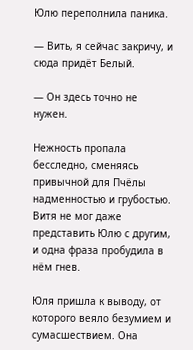Юлю переполнила паника.

— Вить, я сейчас закричу, и сюда придёт Белый.

— Он здесь точно не нужен.

Нежность пропала бесследно, сменяясь привычной для Пчёлы надменностью и грубостью. Витя не мог даже представить Юлю с другим, и одна фраза пробудила в нём гнев.

Юля пришла к выводу, от которого веяло безумием и сумасшествием. Она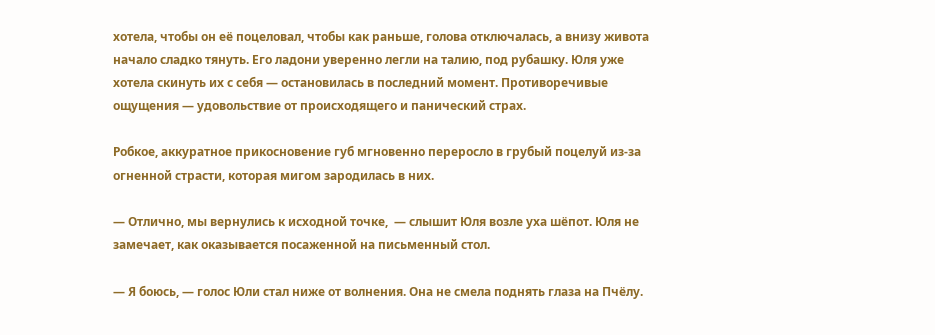хотела, чтобы он её поцеловал, чтобы как раньше, голова отключалась, а внизу живота начало сладко тянуть. Его ладони уверенно легли на талию, под рубашку. Юля уже хотела скинуть их с себя — остановилась в последний момент. Противоречивые ощущения — удовольствие от происходящего и панический страх.

Робкое, аккуратное прикосновение губ мгновенно переросло в грубый поцелуй из-за огненной страсти, которая мигом зародилась в них.

— Отлично, мы вернулись к исходной точке,  — слышит Юля возле уха шёпот. Юля не замечает, как оказывается посаженной на письменный стол.

— Я боюсь, — голос Юли стал ниже от волнения. Она не смела поднять глаза на Пчёлу.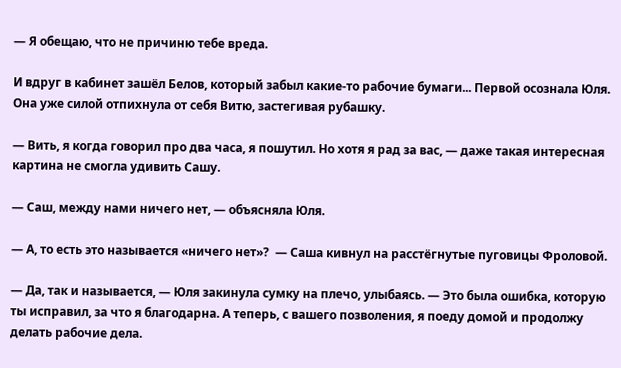— Я обещаю, что не причиню тебе вреда.

И вдруг в кабинет зашёл Белов, который забыл какие-то рабочие бумаги... Первой осознала Юля. Она уже силой отпихнула от себя Витю, застегивая рубашку.

— Вить, я когда говорил про два часа, я пошутил. Но хотя я рад за вас, — даже такая интересная картина не смогла удивить Сашу.

— Саш, между нами ничего нет, — объясняла Юля.

— А, то есть это называется «ничего нет»?  — Саша кивнул на расстёгнутые пуговицы Фроловой.

— Да, так и называется, — Юля закинула сумку на плечо, улыбаясь. — Это была ошибка, которую ты исправил, за что я благодарна. А теперь, с вашего позволения, я поеду домой и продолжу делать рабочие дела.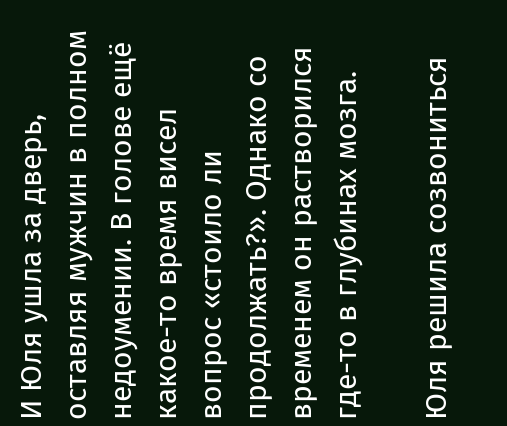И Юля ушла за дверь, оставляя мужчин в полном недоумении. В голове ещё какое-то время висел вопрос «стоило ли продолжать?». Однако со временем он растворился где-то в глубинах мозга.

Юля решила созвониться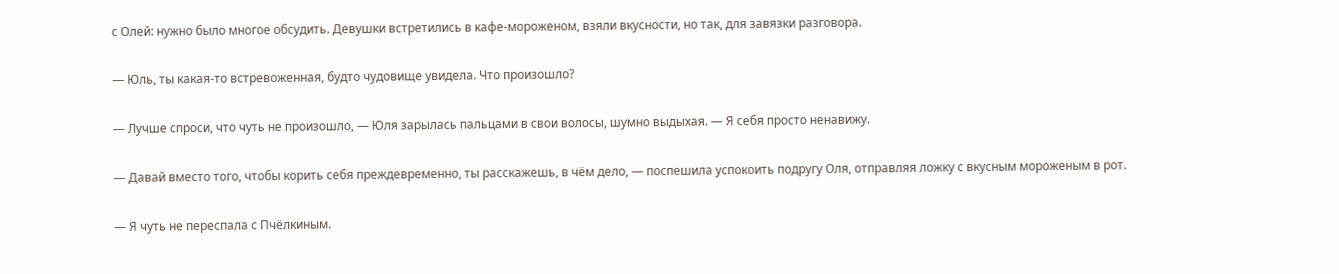с Олей: нужно было многое обсудить. Девушки встретились в кафе-мороженом, взяли вкусности, но так, для завязки разговора.

— Юль, ты какая-то встревоженная, будто чудовище увидела. Что произошло?

— Лучше спроси, что чуть не произошло, — Юля зарылась пальцами в свои волосы, шумно выдыхая. — Я себя просто ненавижу.

— Давай вместо того, чтобы корить себя преждевременно, ты расскажешь, в чём дело, — поспешила успокоить подругу Оля, отправляя ложку с вкусным мороженым в рот.

— Я чуть не переспала с Пчёлкиным.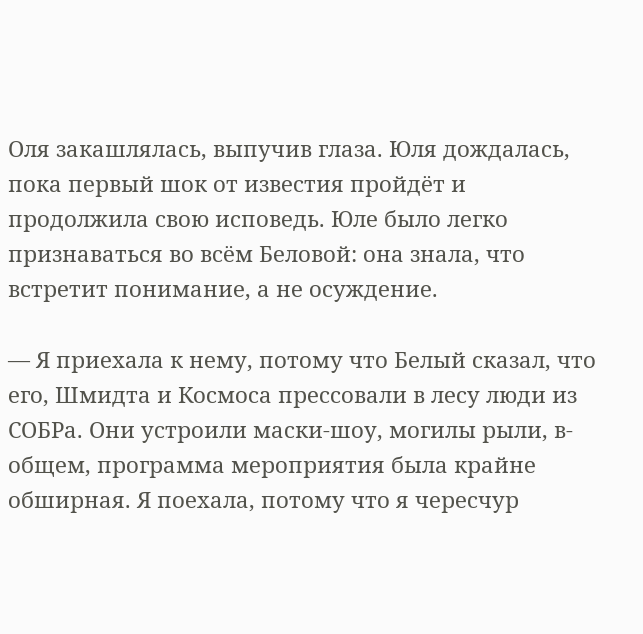Оля закашлялась, выпучив глаза. Юля дождалась, пока первый шок от известия пройдёт и продолжила свою исповедь. Юле было легко признаваться во всём Беловой: она знала, что встретит понимание, а не осуждение.

— Я приехала к нему, потому что Белый сказал, что его, Шмидта и Космоса прессовали в лесу люди из СОБРа. Они устроили маски-шоу, могилы рыли, в-общем, программа мероприятия была крайне обширная. Я поехала, потому что я чересчур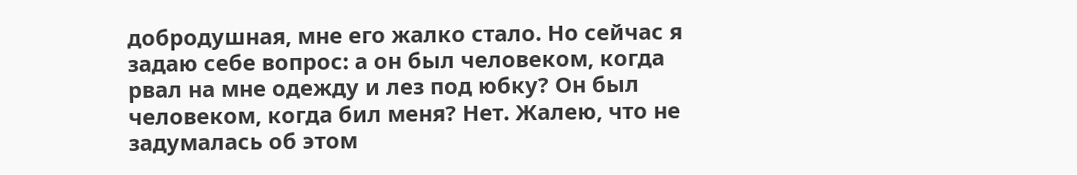добродушная, мне его жалко стало. Но сейчас я задаю себе вопрос: а он был человеком, когда рвал на мне одежду и лез под юбку? Он был человеком, когда бил меня? Нет. Жалею, что не задумалась об этом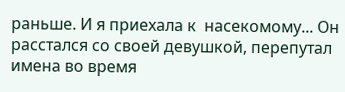раньше. И я приехала к  насекомому... Он расстался со своей девушкой, перепутал имена во время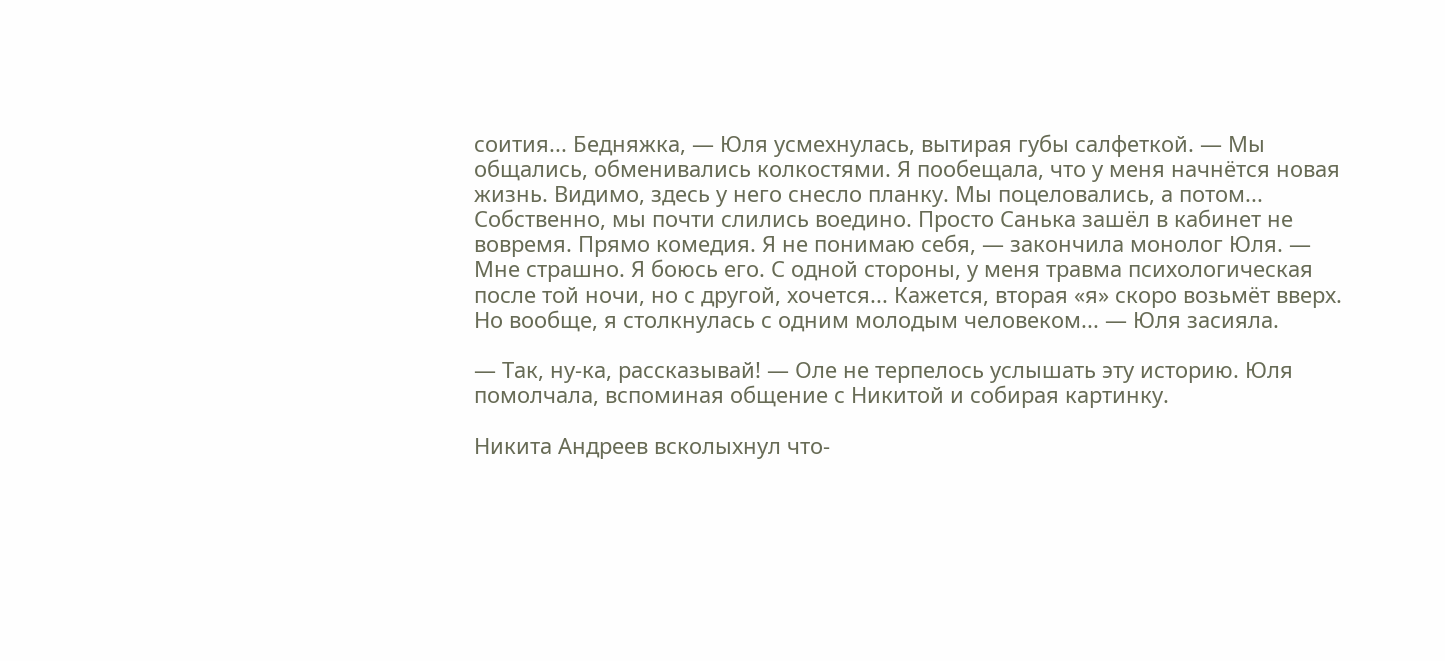соития... Бедняжка, — Юля усмехнулась, вытирая губы салфеткой. — Мы общались, обменивались колкостями. Я пообещала, что у меня начнётся новая жизнь. Видимо, здесь у него снесло планку. Мы поцеловались, а потом... Собственно, мы почти слились воедино. Просто Санька зашёл в кабинет не вовремя. Прямо комедия. Я не понимаю себя, — закончила монолог Юля. — Мне страшно. Я боюсь его. С одной стороны, у меня травма психологическая после той ночи, но с другой, хочется... Кажется, вторая «я» скоро возьмёт вверх. Но вообще, я столкнулась с одним молодым человеком... — Юля засияла.

— Так, ну-ка, рассказывай! — Оле не терпелось услышать эту историю. Юля помолчала, вспоминая общение с Никитой и собирая картинку.

Никита Андреев всколыхнул что-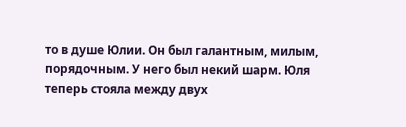то в душе Юлии. Он был галантным, милым, порядочным. У него был некий шарм. Юля теперь стояла между двух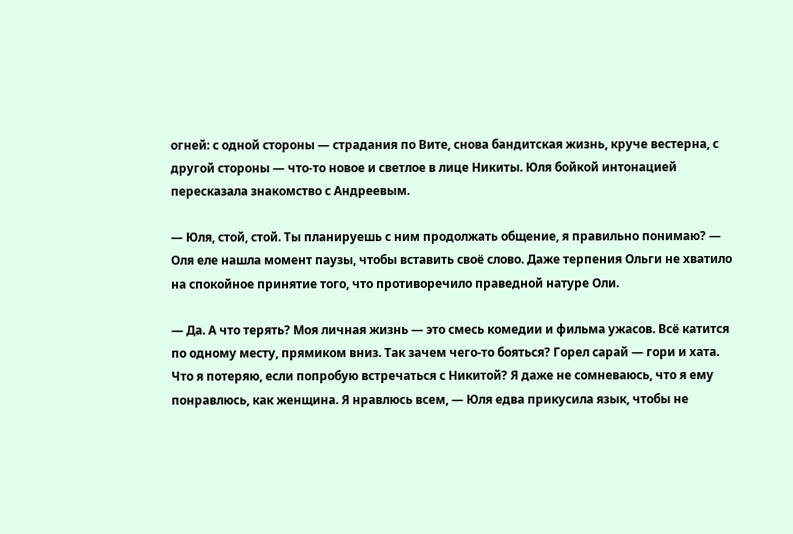огней: с одной стороны — страдания по Вите, снова бандитская жизнь, круче вестерна, с другой стороны — что-то новое и светлое в лице Никиты. Юля бойкой интонацией пересказала знакомство с Андреевым.

— Юля, стой, стой. Ты планируешь с ним продолжать общение, я правильно понимаю? — Оля еле нашла момент паузы, чтобы вставить своё слово. Даже терпения Ольги не хватило на спокойное принятие того, что противоречило праведной натуре Оли.

— Да. А что терять? Моя личная жизнь — это смесь комедии и фильма ужасов. Всё катится по одному месту, прямиком вниз. Так зачем чего-то бояться? Горел сарай — гори и хата. Что я потеряю, если попробую встречаться с Никитой? Я даже не сомневаюсь, что я ему понравлюсь, как женщина. Я нравлюсь всем, — Юля едва прикусила язык, чтобы не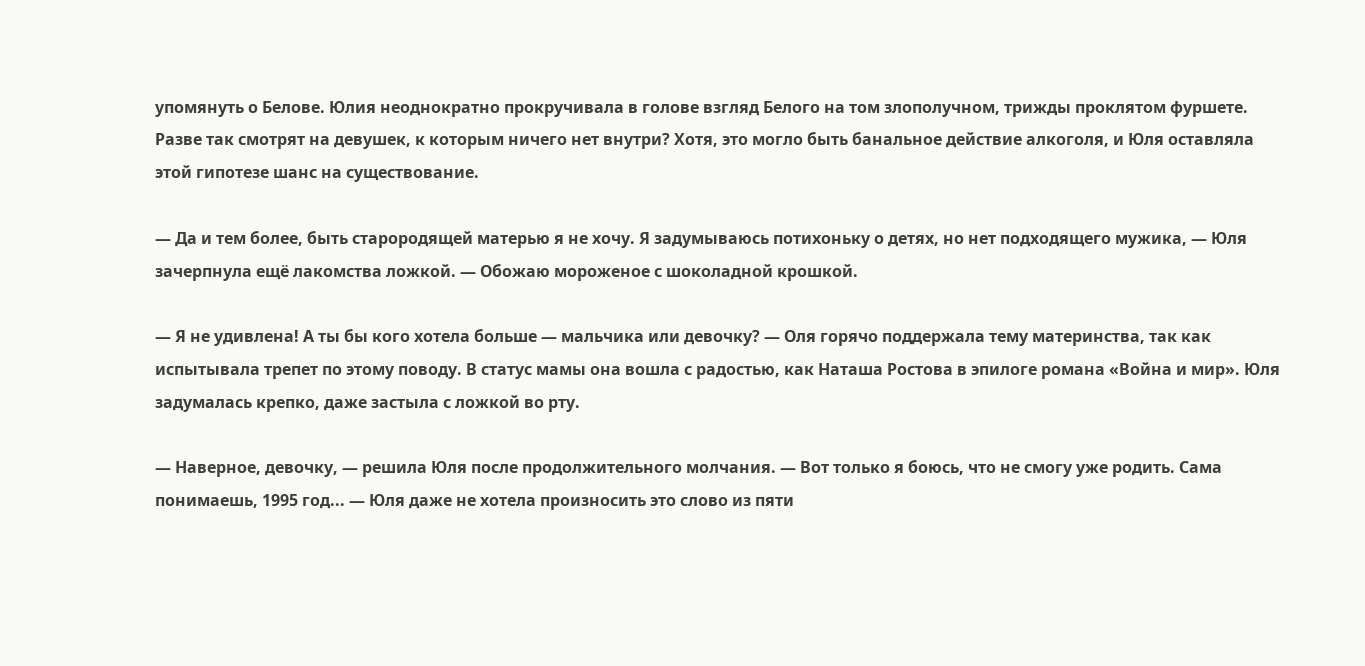упомянуть о Белове. Юлия неоднократно прокручивала в голове взгляд Белого на том злополучном, трижды проклятом фуршете. Разве так смотрят на девушек, к которым ничего нет внутри? Хотя, это могло быть банальное действие алкоголя, и Юля оставляла этой гипотезе шанс на существование.

— Да и тем более, быть старородящей матерью я не хочу. Я задумываюсь потихоньку о детях, но нет подходящего мужика, — Юля зачерпнула ещё лакомства ложкой. — Обожаю мороженое с шоколадной крошкой.

— Я не удивлена! А ты бы кого хотела больше — мальчика или девочку? — Оля горячо поддержала тему материнства, так как испытывала трепет по этому поводу. В статус мамы она вошла с радостью, как Наташа Ростова в эпилоге романа «Война и мир». Юля задумалась крепко, даже застыла с ложкой во рту.

— Наверное, девочку, — решила Юля после продолжительного молчания. — Вот только я боюсь, что не смогу уже родить. Сама понимаешь, 1995 год... — Юля даже не хотела произносить это слово из пяти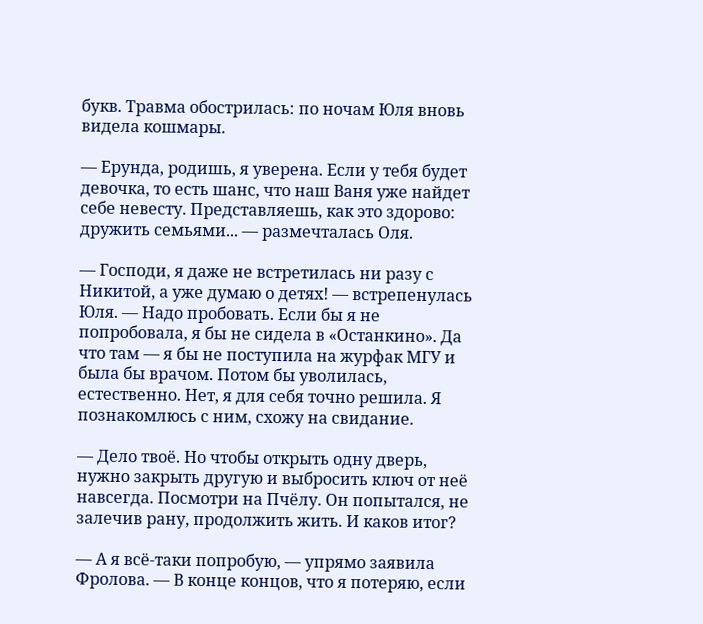букв. Травма обострилась: по ночам Юля вновь видела кошмары.

— Ерунда, родишь, я уверена. Если у тебя будет девочка, то есть шанс, что наш Ваня уже найдет себе невесту. Представляешь, как это здорово: дружить семьями... — размечталась Оля.

— Господи, я даже не встретилась ни разу с Никитой, а уже думаю о детях! — встрепенулась Юля. — Надо пробовать. Если бы я не попробовала, я бы не сидела в «Останкино». Да что там — я бы не поступила на журфак МГУ и была бы врачом. Потом бы уволилась, естественно. Нет, я для себя точно решила. Я познакомлюсь с ним, схожу на свидание.

— Дело твоё. Но чтобы открыть одну дверь, нужно закрыть другую и выбросить ключ от неё навсегда. Посмотри на Пчёлу. Он попытался, не залечив рану, продолжить жить. И каков итог?

— А я всё-таки попробую, — упрямо заявила Фролова. — В конце концов, что я потеряю, если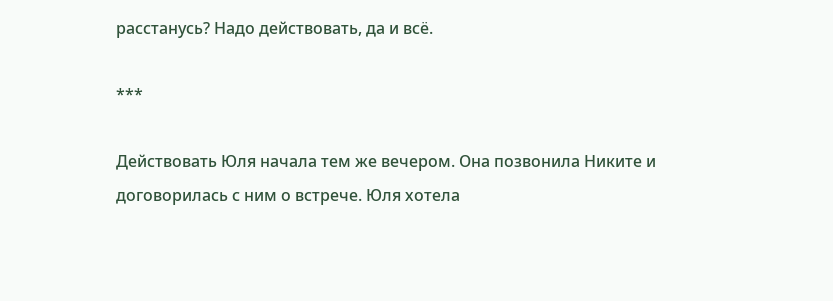расстанусь? Надо действовать, да и всё.

***

Действовать Юля начала тем же вечером. Она позвонила Никите и договорилась с ним о встрече. Юля хотела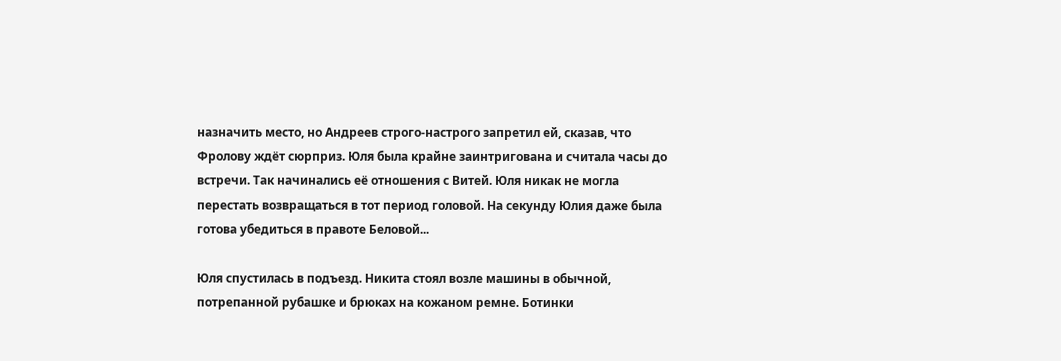назначить место, но Андреев строго-настрого запретил ей, сказав, что Фролову ждёт сюрприз. Юля была крайне заинтригована и считала часы до встречи. Так начинались её отношения с Витей. Юля никак не могла перестать возвращаться в тот период головой. На секунду Юлия даже была готова убедиться в правоте Беловой...

Юля спустилась в подъезд. Никита стоял возле машины в обычной, потрепанной рубашке и брюках на кожаном ремне. Ботинки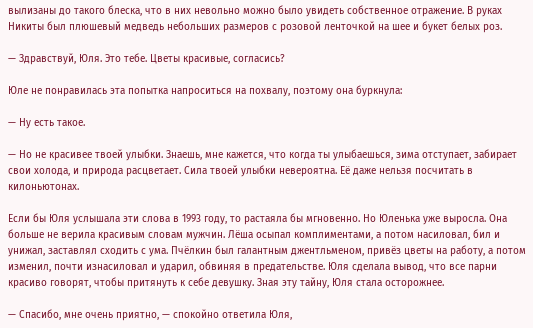вылизаны до такого блеска, что в них невольно можно было увидеть собственное отражение. В руках Никиты был плюшевый медведь небольших размеров с розовой ленточкой на шее и букет белых роз.

— Здравствуй, Юля. Это тебе. Цветы красивые, согласись?

Юле не понравилась эта попытка напроситься на похвалу, поэтому она буркнула:

— Ну есть такое.

— Но не красивее твоей улыбки. Знаешь, мне кажется, что когда ты улыбаешься, зима отступает, забирает свои холода, и природа расцветает. Сила твоей улыбки невероятна. Её даже нельзя посчитать в килоньютонах.

Если бы Юля услышала эти слова в 1993 году, то растаяла бы мгновенно. Но Юленька уже выросла. Она больше не верила красивым словам мужчин. Лёша осыпал комплиментами, а потом насиловал, бил и унижал, заставлял сходить с ума. Пчёлкин был галантным джентльменом, привёз цветы на работу, а потом изменил, почти изнасиловал и ударил, обвиняя в предательстве. Юля сделала вывод, что все парни красиво говорят, чтобы притянуть к себе девушку. Зная эту тайну, Юля стала осторожнее.

— Спасибо, мне очень приятно, — спокойно ответила Юля,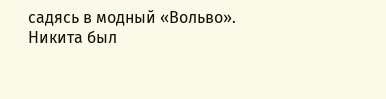садясь в модный «Вольво». Никита был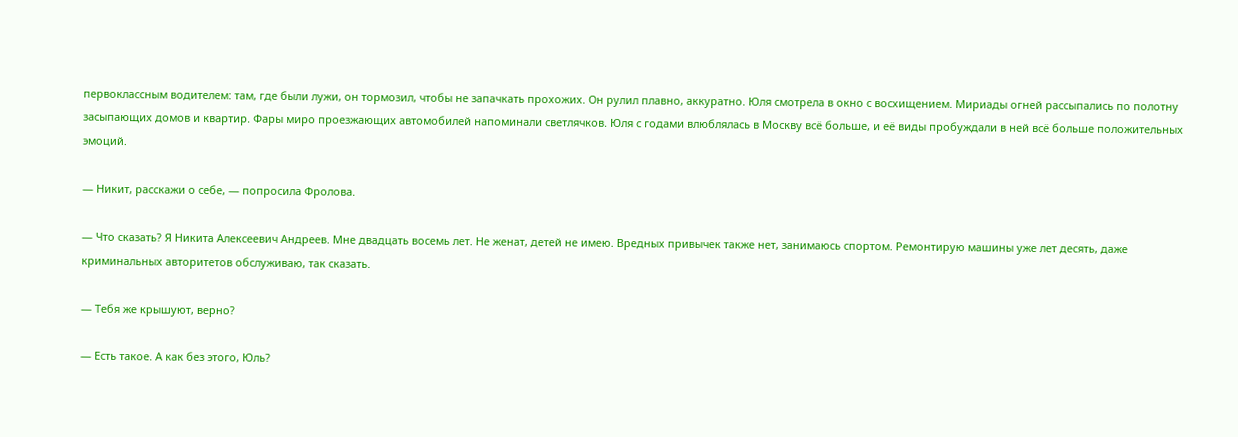первоклассным водителем: там, где были лужи, он тормозил, чтобы не запачкать прохожих. Он рулил плавно, аккуратно. Юля смотрела в окно с восхищением. Мириады огней рассыпались по полотну засыпающих домов и квартир. Фары миро проезжающих автомобилей напоминали светлячков. Юля с годами влюблялась в Москву всё больше, и её виды пробуждали в ней всё больше положительных эмоций.

— Никит, расскажи о себе, — попросила Фролова.

— Что сказать? Я Никита Алексеевич Андреев. Мне двадцать восемь лет. Не женат, детей не имею. Вредных привычек также нет, занимаюсь спортом. Ремонтирую машины уже лет десять, даже криминальных авторитетов обслуживаю, так сказать.

— Тебя же крышуют, верно?

— Есть такое. А как без этого, Юль?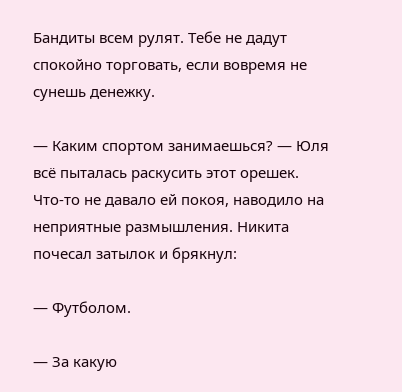Бандиты всем рулят. Тебе не дадут спокойно торговать, если вовремя не сунешь денежку.

— Каким спортом занимаешься? — Юля всё пыталась раскусить этот орешек. Что-то не давало ей покоя, наводило на неприятные размышления. Никита почесал затылок и брякнул:

— Футболом.

— За какую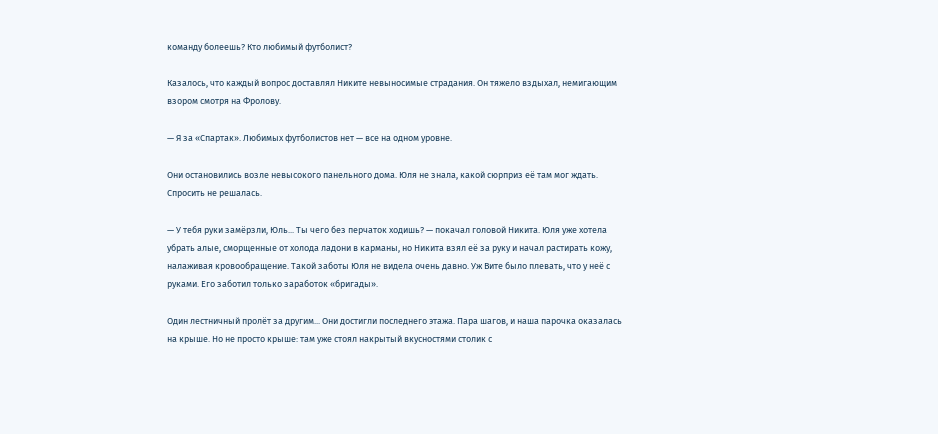команду болеешь? Кто любимый футболист?

Казалось, что каждый вопрос доставлял Никите невыносимые страдания. Он тяжело вздыхал, немигающим взором смотря на Фролову.

— Я за «Спартак». Любимых футболистов нет — все на одном уровне.

Они остановились возле невысокого панельного дома. Юля не знала, какой сюрприз её там мог ждать. Спросить не решалась.

— У тебя руки замёрзли, Юль... Ты чего без перчаток ходишь? — покачал головой Никита. Юля уже хотела убрать алые, сморщенные от холода ладони в карманы, но Никита взял её за руку и начал растирать кожу, налаживая кровообращение. Такой заботы Юля не видела очень давно. Уж Вите было плевать, что у неё с руками. Его заботил только заработок «бригады».

Один лестничный пролёт за другим... Они достигли последнего этажа. Пара шагов, и наша парочка оказалась на крыше. Но не просто крыше: там уже стоял накрытый вкусностями столик с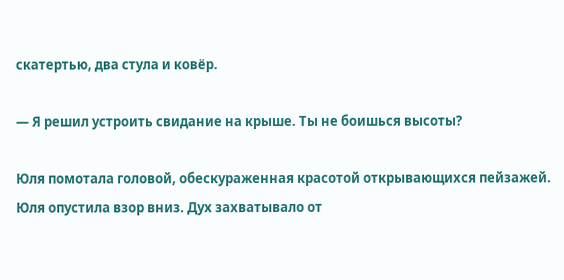скатертью, два стула и ковёр.

— Я решил устроить свидание на крыше. Ты не боишься высоты?

Юля помотала головой, обескураженная красотой открывающихся пейзажей. Юля опустила взор вниз. Дух захватывало от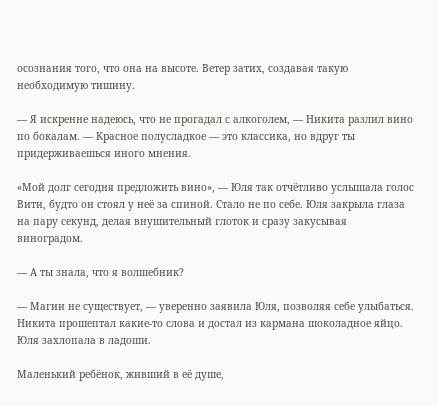осознания того, что она на высоте. Ветер затих, создавая такую необходимую тишину.

— Я искренне надеюсь, что не прогадал с алкоголем, — Никита разлил вино по бокалам. — Красное полусладкое — это классика, но вдруг ты придерживаешься иного мнения.

«Мой долг сегодня предложить вино», — Юля так отчётливо услышала голос Вити, будто он стоял у неё за спиной. Стало не по себе. Юля закрыла глаза на пару секунд, делая внушительный глоток и сразу закусывая виноградом.

— А ты знала, что я волшебник?

— Магии не существует, — уверенно заявила Юля, позволяя себе улыбаться. Никита прошептал какие-то слова и достал из кармана шоколадное яйцо. Юля захлопала в ладоши.

Маленький ребёнок, живший в её душе,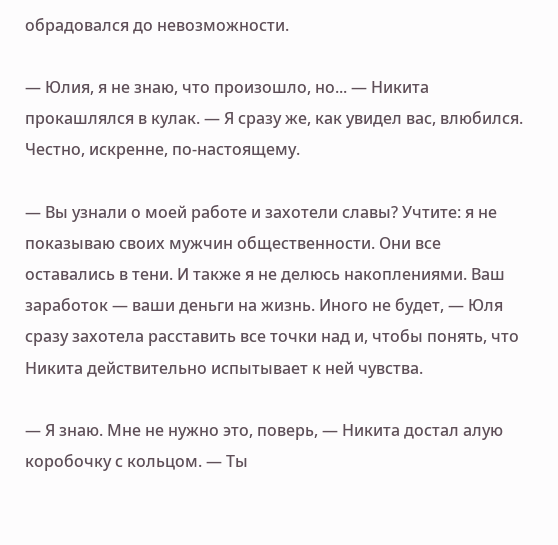обрадовался до невозможности.

— Юлия, я не знаю, что произошло, но... — Никита прокашлялся в кулак. — Я сразу же, как увидел вас, влюбился. Честно, искренне, по-настоящему.

— Вы узнали о моей работе и захотели славы? Учтите: я не показываю своих мужчин общественности. Они все оставались в тени. И также я не делюсь накоплениями. Ваш заработок — ваши деньги на жизнь. Иного не будет, — Юля сразу захотела расставить все точки над и, чтобы понять, что Никита действительно испытывает к ней чувства.

— Я знаю. Мне не нужно это, поверь, — Никита достал алую коробочку с кольцом. — Ты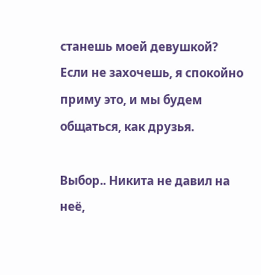станешь моей девушкой? Если не захочешь, я спокойно приму это, и мы будем общаться, как друзья.

Выбор.. Никита не давил на неё,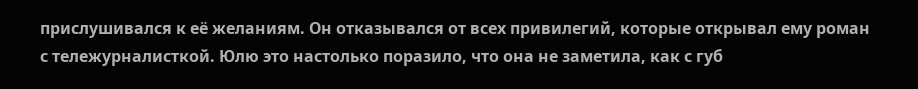прислушивался к её желаниям. Он отказывался от всех привилегий, которые открывал ему роман с тележурналисткой. Юлю это настолько поразило, что она не заметила, как с губ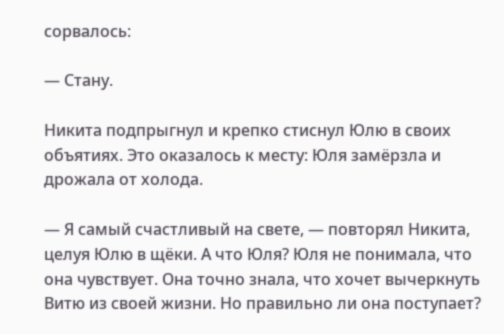сорвалось:

— Стану.

Никита подпрыгнул и крепко стиснул Юлю в своих объятиях. Это оказалось к месту: Юля замёрзла и дрожала от холода.

— Я самый счастливый на свете, — повторял Никита, целуя Юлю в щёки. А что Юля? Юля не понимала, что она чувствует. Она точно знала, что хочет вычеркнуть Витю из своей жизни. Но правильно ли она поступает?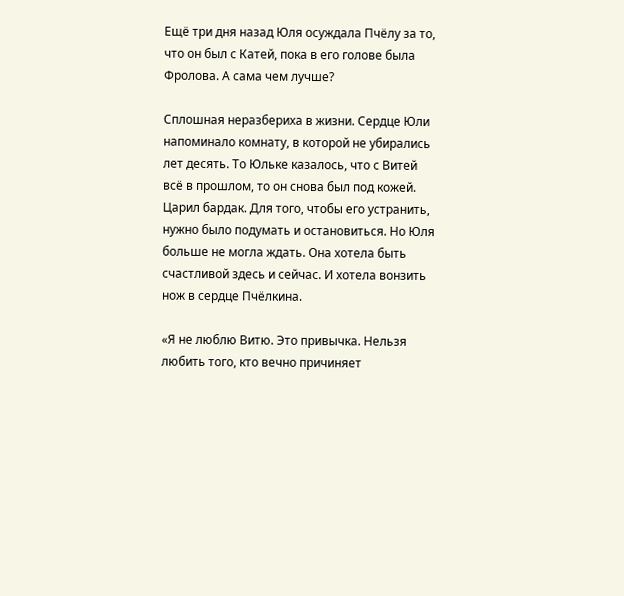Ещё три дня назад Юля осуждала Пчёлу за то, что он был с Катей, пока в его голове была Фролова. А сама чем лучше?

Сплошная неразбериха в жизни. Сердце Юли напоминало комнату, в которой не убирались лет десять. То Юльке казалось, что с Витей всё в прошлом, то он снова был под кожей. Царил бардак. Для того, чтобы его устранить, нужно было подумать и остановиться. Но Юля больше не могла ждать. Она хотела быть счастливой здесь и сейчас. И хотела вонзить нож в сердце Пчёлкина.

«Я не люблю Витю. Это привычка. Нельзя любить того, кто вечно причиняет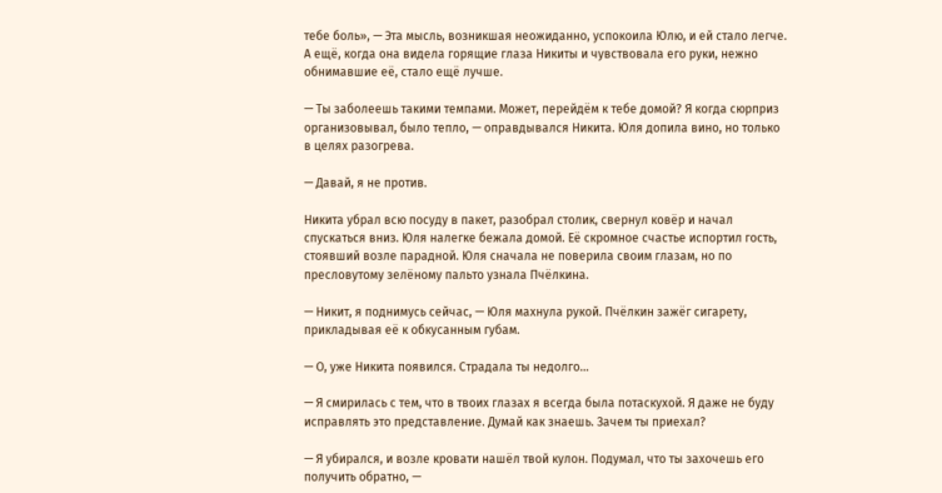тебе боль», — Эта мысль, возникшая неожиданно, успокоила Юлю, и ей стало легче. А ещё, когда она видела горящие глаза Никиты и чувствовала его руки, нежно обнимавшие её, стало ещё лучше.

— Ты заболеешь такими темпами. Может, перейдём к тебе домой? Я когда сюрприз организовывал, было тепло, — оправдывался Никита. Юля допила вино, но только в целях разогрева.

— Давай, я не против.

Никита убрал всю посуду в пакет, разобрал столик, свернул ковёр и начал спускаться вниз. Юля налегке бежала домой. Её скромное счастье испортил гость, стоявший возле парадной. Юля сначала не поверила своим глазам, но по пресловутому зелёному пальто узнала Пчёлкина.

— Никит, я поднимусь сейчас, — Юля махнула рукой. Пчёлкин зажёг сигарету, прикладывая её к обкусанным губам.

— О, уже Никита появился. Страдала ты недолго...

— Я смирилась с тем, что в твоих глазах я всегда была потаскухой. Я даже не буду исправлять это представление. Думай как знаешь. Зачем ты приехал?

— Я убирался, и возле кровати нашёл твой кулон. Подумал, что ты захочешь его получить обратно, —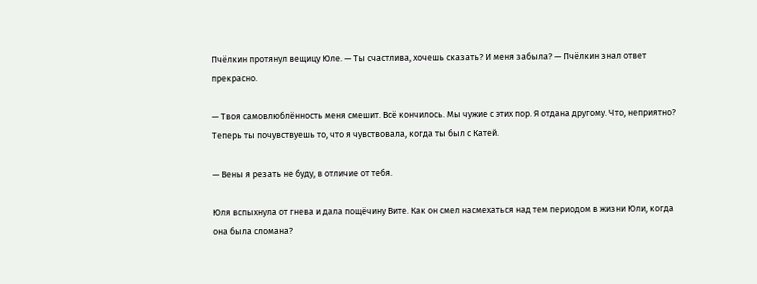Пчёлкин протянул вещицу Юле. — Ты счастлива, хочешь сказать? И меня забыла? — Пчёлкин знал ответ прекрасно.

— Твоя самовлюблённость меня смешит. Всё кончилось. Мы чужие с этих пор. Я отдана другому. Что, неприятно? Теперь ты почувствуешь то, что я чувствовала, когда ты был с Катей.

— Вены я резать не буду, в отличие от тебя.

Юля вспыхнула от гнева и дала пощёчину Вите. Как он смел насмехаться над тем периодом в жизни Юли, когда она была сломана?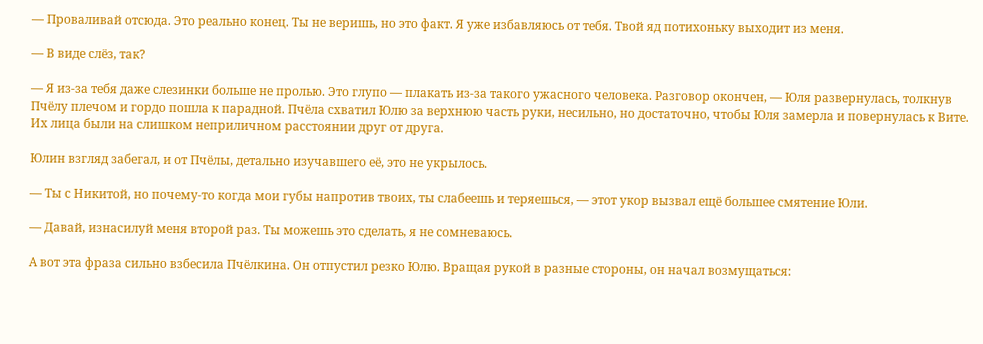— Проваливай отсюда. Это реально конец. Ты не веришь, но это факт. Я уже избавляюсь от тебя. Твой яд потихоньку выходит из меня.

— В виде слёз, так?

— Я из-за тебя даже слезинки больше не пролью. Это глупо — плакать из-за такого ужасного человека. Разговор окончен, — Юля развернулась, толкнув Пчёлу плечом и гордо пошла к парадной. Пчёла схватил Юлю за верхнюю часть руки, несильно, но достаточно, чтобы Юля замерла и повернулась к Вите. Их лица были на слишком неприличном расстоянии друг от друга.

Юлин взгляд забегал, и от Пчёлы, детально изучавшего её, это не укрылось.

— Ты с Никитой, но почему-то когда мои губы напротив твоих, ты слабеешь и теряешься, — этот укор вызвал ещё большее смятение Юли.

— Давай, изнасилуй меня второй раз. Ты можешь это сделать, я не сомневаюсь.

А вот эта фраза сильно взбесила Пчёлкина. Он отпустил резко Юлю. Вращая рукой в разные стороны, он начал возмущаться: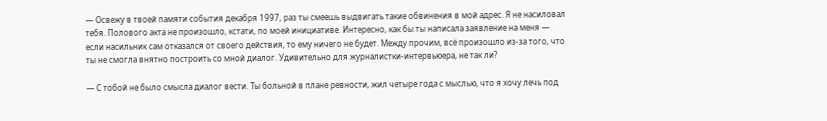— Освежу в твоей памяти события декабря 1997, раз ты смеешь выдвигать такие обвинения в мой адрес. Я не насиловал тебя. Полового акта не произошло, кстати, по моей инициативе. Интересно, как бы ты написала заявление на меня — если насильник сам отказался от своего действия, то ему ничего не будет. Между прочим, всё произошло из-за того, что ты не смогла внятно построить со мной диалог. Удивительно для журналистки-интервьюера, не так ли?

— С тобой не было смысла диалог вести. Ты больной в плане ревности, жил четыре года с мыслью, что я хочу лечь под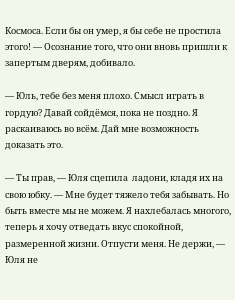Космоса. Если бы он умер, я бы себе не простила этого! — Осознание того, что они вновь пришли к запертым дверям, добивало.

— Юль, тебе без меня плохо. Смысл играть в гордую? Давай сойдёмся, пока не поздно. Я раскаиваюсь во всём. Дай мне возможность доказать это.

— Ты прав, — Юля сцепила  ладони, кладя их на свою юбку. — Мне будет тяжело тебя забывать. Но быть вместе мы не можем. Я нахлебалась многого, теперь я хочу отведать вкус спокойной, размеренной жизни. Отпусти меня. Не держи, — Юля не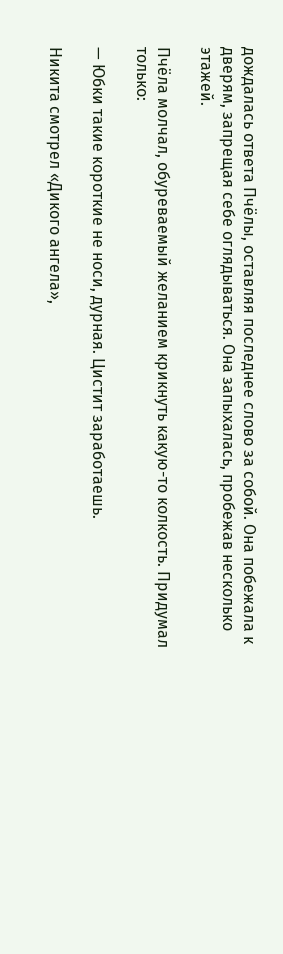дождалась ответа Пчёлы, оставляя последнее слово за собой. Она побежала к дверям, запрещая себе оглядываться. Она запыхалась, пробежав несколько этажей.

Пчёла молчал, обуреваемый желанием крикнуть какую-то колкость. Придумал только:

— Юбки такие короткие не носи, дурная. Цистит заработаешь.

Никита смотрел «Дикого ангела»,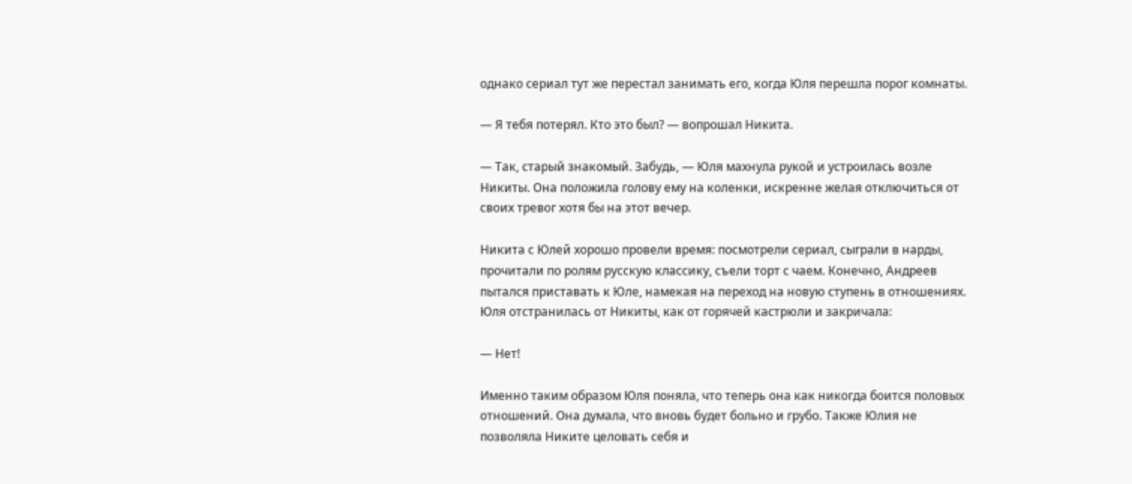однако сериал тут же перестал занимать его, когда Юля перешла порог комнаты.

— Я тебя потерял. Кто это был? — вопрошал Никита.

— Так, старый знакомый. Забудь, — Юля махнула рукой и устроилась возле Никиты. Она положила голову ему на коленки, искренне желая отключиться от своих тревог хотя бы на этот вечер.

Никита с Юлей хорошо провели время: посмотрели сериал, сыграли в нарды, прочитали по ролям русскую классику, съели торт с чаем. Конечно, Андреев пытался приставать к Юле, намекая на переход на новую ступень в отношениях. Юля отстранилась от Никиты, как от горячей кастрюли и закричала:

— Нет!

Именно таким образом Юля поняла, что теперь она как никогда боится половых отношений. Она думала, что вновь будет больно и грубо. Также Юлия не позволяла Никите целовать себя и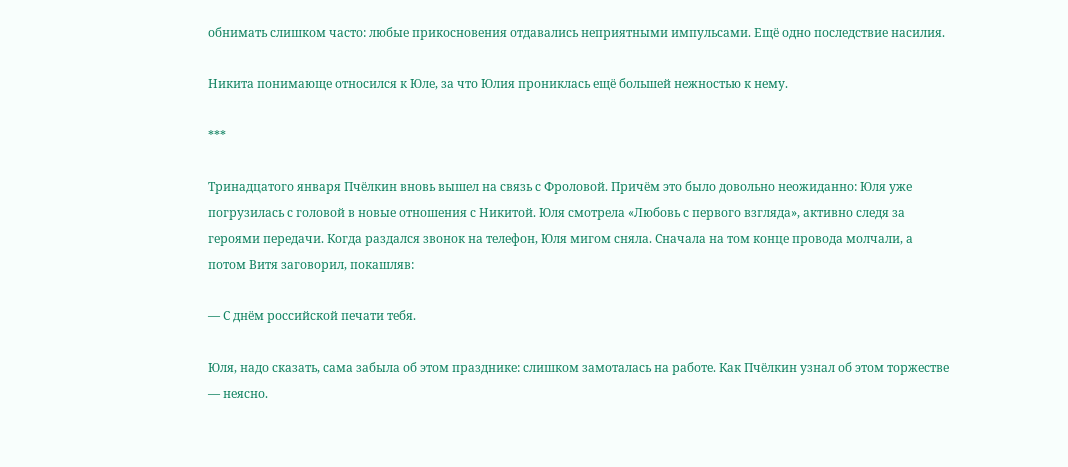обнимать слишком часто: любые прикосновения отдавались неприятными импульсами. Ещё одно последствие насилия.

Никита понимающе относился к Юле, за что Юлия прониклась ещё большей нежностью к нему.

***

Тринадцатого января Пчёлкин вновь вышел на связь с Фроловой. Причём это было довольно неожиданно: Юля уже погрузилась с головой в новые отношения с Никитой. Юля смотрела «Любовь с первого взгляда», активно следя за героями передачи. Когда раздался звонок на телефон, Юля мигом сняла. Сначала на том конце провода молчали, а потом Витя заговорил, покашляв:

— С днём российской печати тебя.

Юля, надо сказать, сама забыла об этом празднике: слишком замоталась на работе. Как Пчёлкин узнал об этом торжестве — неясно.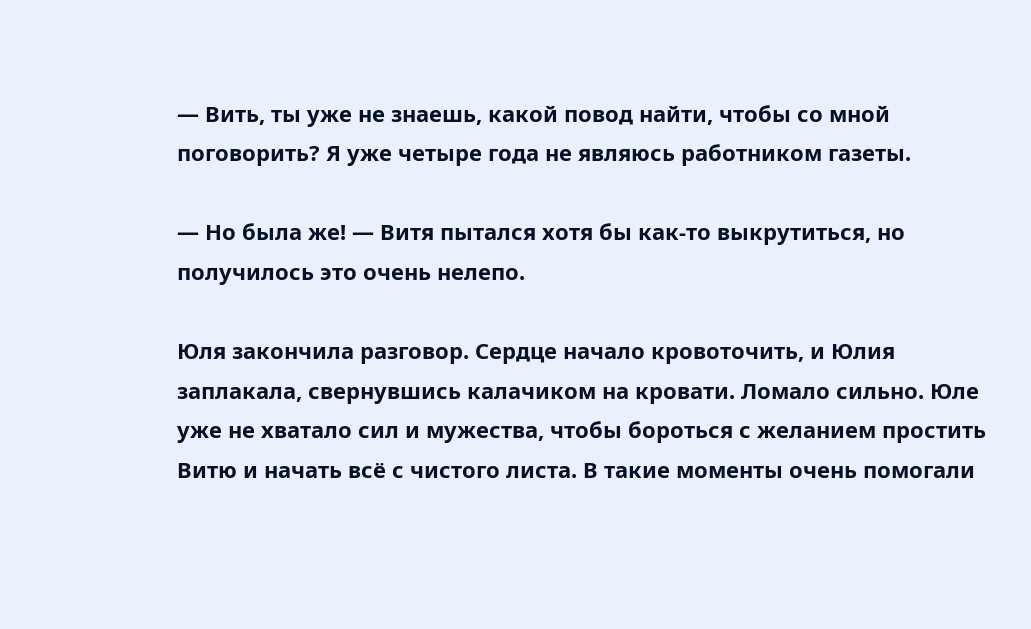— Вить, ты уже не знаешь, какой повод найти, чтобы со мной поговорить? Я уже четыре года не являюсь работником газеты.

— Но была же! — Витя пытался хотя бы как-то выкрутиться, но получилось это очень нелепо.

Юля закончила разговор. Сердце начало кровоточить, и Юлия заплакала, свернувшись калачиком на кровати. Ломало сильно. Юле уже не хватало сил и мужества, чтобы бороться с желанием простить Витю и начать всё с чистого листа. В такие моменты очень помогали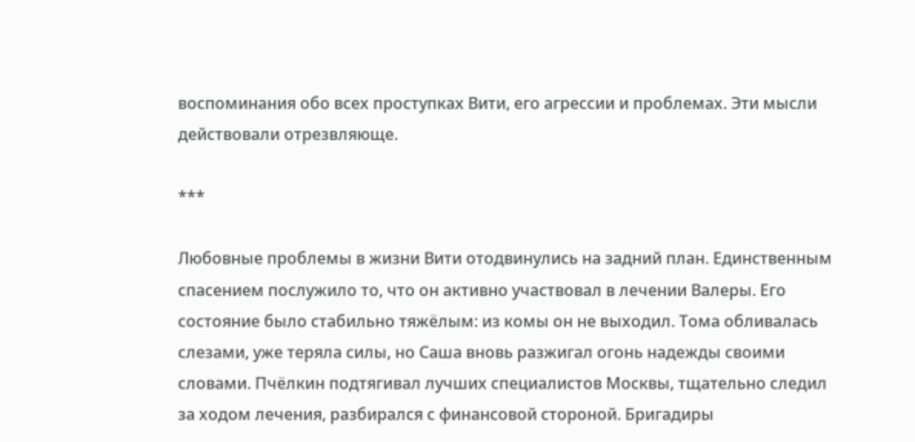воспоминания обо всех проступках Вити, его агрессии и проблемах. Эти мысли действовали отрезвляюще.

***

Любовные проблемы в жизни Вити отодвинулись на задний план. Единственным спасением послужило то, что он активно участвовал в лечении Валеры. Его состояние было стабильно тяжёлым: из комы он не выходил. Тома обливалась слезами, уже теряла силы, но Саша вновь разжигал огонь надежды своими словами. Пчёлкин подтягивал лучших специалистов Москвы, тщательно следил за ходом лечения, разбирался с финансовой стороной. Бригадиры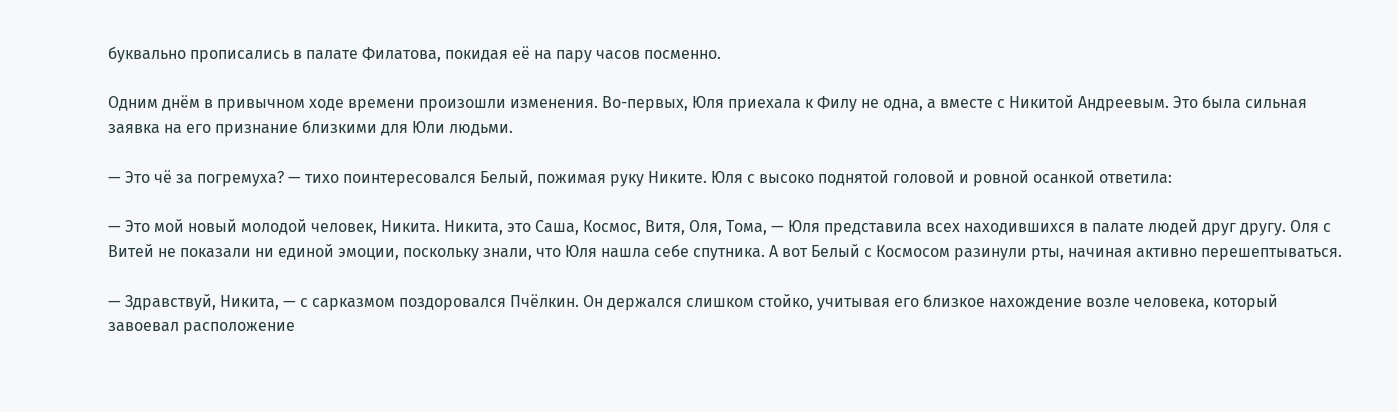буквально прописались в палате Филатова, покидая её на пару часов посменно.

Одним днём в привычном ходе времени произошли изменения. Во-первых, Юля приехала к Филу не одна, а вместе с Никитой Андреевым. Это была сильная заявка на его признание близкими для Юли людьми.

— Это чё за погремуха? — тихо поинтересовался Белый, пожимая руку Никите. Юля с высоко поднятой головой и ровной осанкой ответила:

— Это мой новый молодой человек, Никита. Никита, это Саша, Космос, Витя, Оля, Тома, — Юля представила всех находившихся в палате людей друг другу. Оля с Витей не показали ни единой эмоции, поскольку знали, что Юля нашла себе спутника. А вот Белый с Космосом разинули рты, начиная активно перешептываться.

— Здравствуй, Никита, — с сарказмом поздоровался Пчёлкин. Он держался слишком стойко, учитывая его близкое нахождение возле человека, который завоевал расположение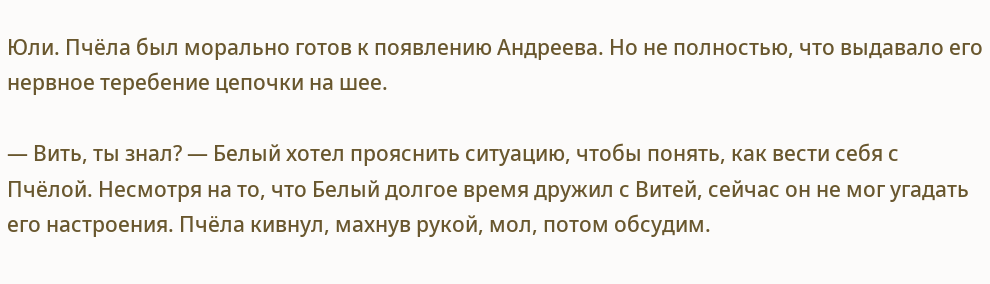Юли. Пчёла был морально готов к появлению Андреева. Но не полностью, что выдавало его нервное теребение цепочки на шее.

— Вить, ты знал? — Белый хотел прояснить ситуацию, чтобы понять, как вести себя с Пчёлой. Несмотря на то, что Белый долгое время дружил с Витей, сейчас он не мог угадать его настроения. Пчёла кивнул, махнув рукой, мол, потом обсудим.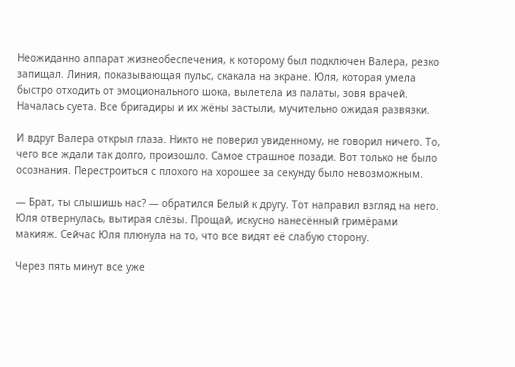Неожиданно аппарат жизнеобеспечения, к которому был подключен Валера, резко запищал. Линия, показывающая пульс, скакала на экране. Юля, которая умела быстро отходить от эмоционального шока, вылетела из палаты, зовя врачей. Началась суета. Все бригадиры и их жёны застыли, мучительно ожидая развязки.

И вдруг Валера открыл глаза. Никто не поверил увиденному, не говорил ничего. То, чего все ждали так долго, произошло. Самое страшное позади. Вот только не было осознания. Перестроиться с плохого на хорошее за секунду было невозможным.

— Брат, ты слышишь нас? — обратился Белый к другу. Тот направил взгляд на него. Юля отвернулась, вытирая слёзы. Прощай, искусно нанесённый гримёрами макияж. Сейчас Юля плюнула на то, что все видят её слабую сторону.

Через пять минут все уже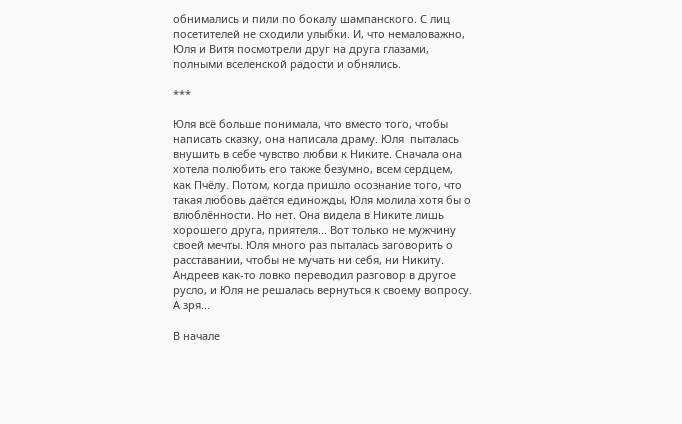обнимались и пили по бокалу шампанского. С лиц посетителей не сходили улыбки. И, что немаловажно, Юля и Витя посмотрели друг на друга глазами, полными вселенской радости и обнялись.

***

Юля всё больше понимала, что вместо того, чтобы написать сказку, она написала драму. Юля  пыталась внушить в себе чувство любви к Никите. Сначала она хотела полюбить его также безумно, всем сердцем, как Пчёлу. Потом, когда пришло осознание того, что такая любовь даётся единожды, Юля молила хотя бы о влюблённости. Но нет. Она видела в Никите лишь хорошего друга, приятеля... Вот только не мужчину своей мечты. Юля много раз пыталась заговорить о расставании, чтобы не мучать ни себя, ни Никиту. Андреев как-то ловко переводил разговор в другое русло, и Юля не решалась вернуться к своему вопросу. А зря...

В начале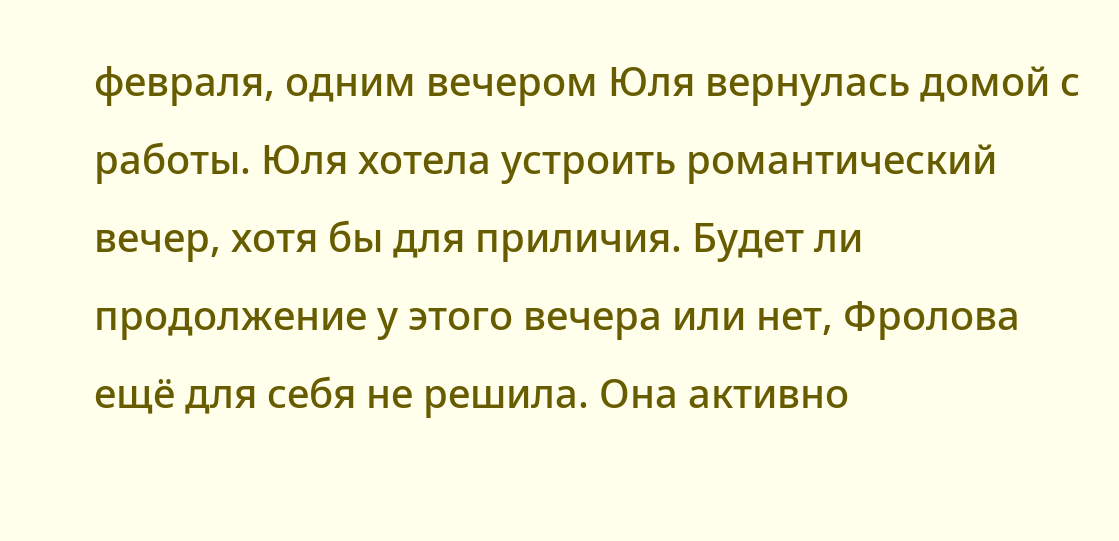февраля, одним вечером Юля вернулась домой с работы. Юля хотела устроить романтический вечер, хотя бы для приличия. Будет ли продолжение у этого вечера или нет, Фролова ещё для себя не решила. Она активно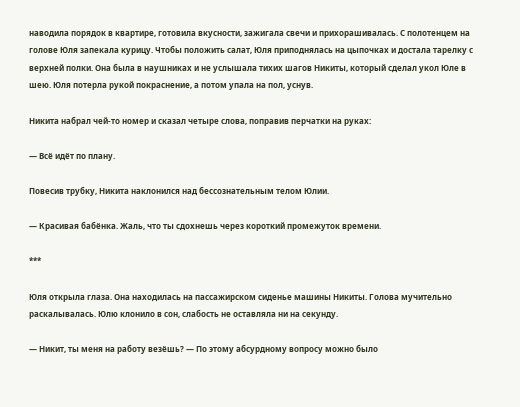наводила порядок в квартире, готовила вкусности, зажигала свечи и прихорашивалась. С полотенцем на голове Юля запекала курицу. Чтобы положить салат, Юля приподнялась на цыпочках и достала тарелку с верхней полки. Она была в наушниках и не услышала тихих шагов Никиты, который сделал укол Юле в шею. Юля потерла рукой покраснение, а потом упала на пол, уснув.

Никита набрал чей-то номер и сказал четыре слова, поправив перчатки на руках:

— Всё идёт по плану.

Повесив трубку, Никита наклонился над бессознательным телом Юлии.

— Красивая бабёнка. Жаль, что ты сдохнешь через короткий промежуток времени.

***

Юля открыла глаза. Она находилась на пассажирском сиденье машины Никиты. Голова мучительно раскалывалась. Юлю клонило в сон, слабость не оставляла ни на секунду.

— Никит, ты меня на работу везёшь? — По этому абсурдному вопросу можно было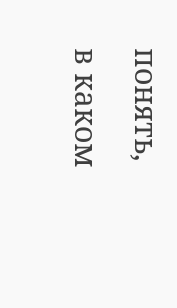понять, в каком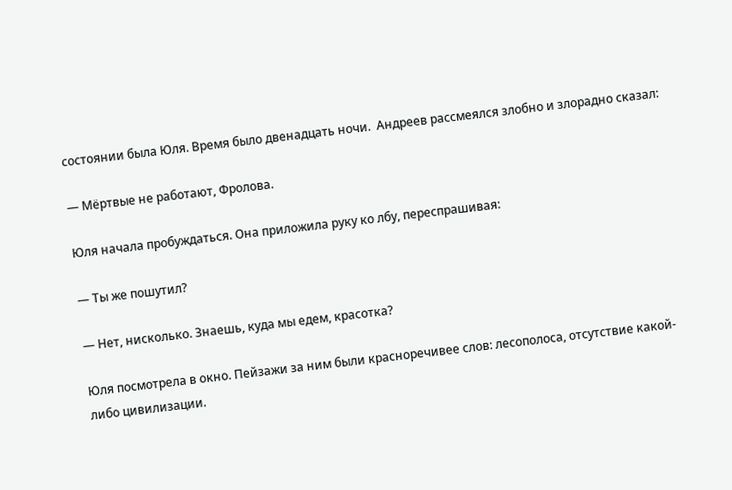состоянии была Юля. Время было двенадцать ночи.  Андреев рассмеялся злобно и злорадно сказал:

— Мёртвые не работают, Фролова.

Юля начала пробуждаться. Она приложила руку ко лбу, переспрашивая:

— Ты же пошутил?

— Нет, нисколько. Знаешь, куда мы едем, красотка?

Юля посмотрела в окно. Пейзажи за ним были красноречивее слов: лесополоса, отсутствие какой-либо цивилизации.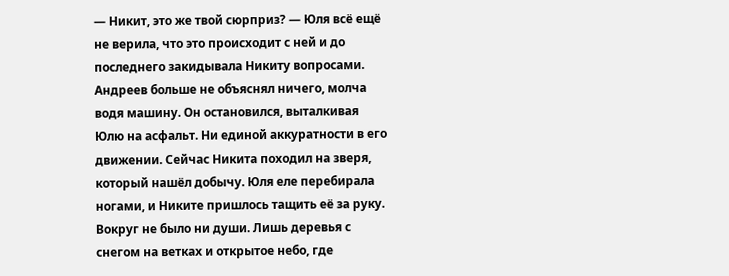— Никит, это же твой сюрприз? — Юля всё ещё не верила, что это происходит с ней и до последнего закидывала Никиту вопросами. Андреев больше не объяснял ничего, молча водя машину. Он остановился, выталкивая Юлю на асфальт. Ни единой аккуратности в его движении. Сейчас Никита походил на зверя, который нашёл добычу. Юля еле перебирала ногами, и Никите пришлось тащить её за руку. Вокруг не было ни души. Лишь деревья с снегом на ветках и открытое небо, где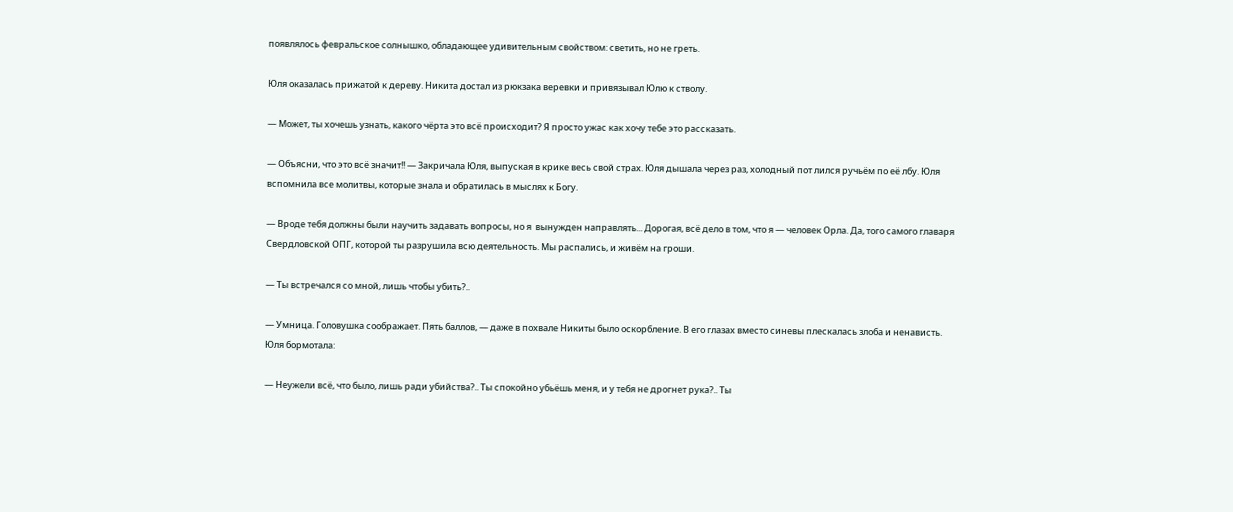появлялось февральское солнышко, обладающее удивительным свойством: светить, но не греть.

Юля оказалась прижатой к дереву. Никита достал из рюкзака веревки и привязывал Юлю к стволу.

— Может, ты хочешь узнать, какого чёрта это всё происходит? Я просто ужас как хочу тебе это рассказать.

— Объясни, что это всё значит!! — Закричала Юля, выпуская в крике весь свой страх. Юля дышала через раз, холодный пот лился ручьём по её лбу. Юля вспомнила все молитвы, которые знала и обратилась в мыслях к Богу.

— Вроде тебя должны были научить задавать вопросы, но я  вынужден направлять... Дорогая, всё дело в том, что я — человек Орла. Да, того самого главаря Свердловской ОПГ, которой ты разрушила всю деятельность. Мы распались, и живём на гроши.

— Ты встречался со мной, лишь чтобы убить?..

— Умница. Головушка соображает. Пять баллов, — даже в похвале Никиты было оскорбление. В его глазах вместо синевы плескалась злоба и ненависть. Юля бормотала:

— Неужели всё, что было, лишь ради убийства?.. Ты спокойно убьёшь меня, и у тебя не дрогнет рука?.. Ты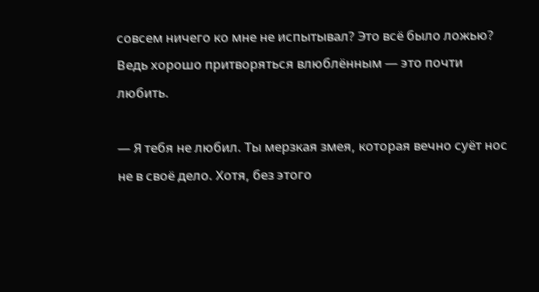совсем ничего ко мне не испытывал? Это всё было ложью? Ведь хорошо притворяться влюблённым — это почти любить.

— Я тебя не любил. Ты мерзкая змея, которая вечно суёт нос не в своё дело. Хотя, без этого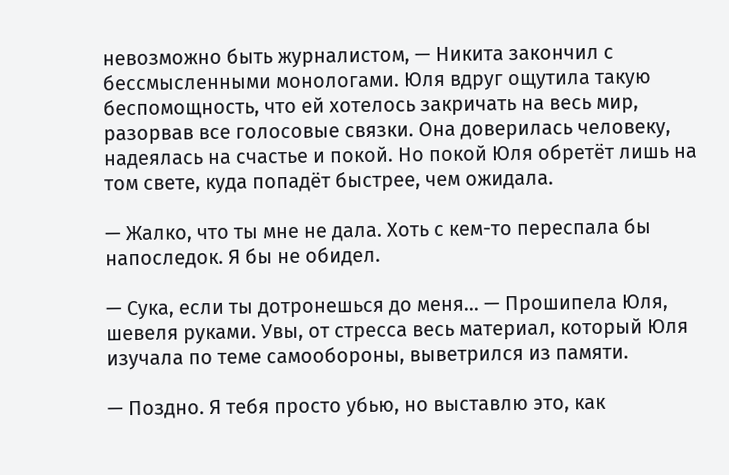невозможно быть журналистом, — Никита закончил с бессмысленными монологами. Юля вдруг ощутила такую беспомощность, что ей хотелось закричать на весь мир, разорвав все голосовые связки. Она доверилась человеку, надеялась на счастье и покой. Но покой Юля обретёт лишь на том свете, куда попадёт быстрее, чем ожидала.

— Жалко, что ты мне не дала. Хоть с кем-то переспала бы напоследок. Я бы не обидел.

— Сука, если ты дотронешься до меня... — Прошипела Юля, шевеля руками. Увы, от стресса весь материал, который Юля изучала по теме самообороны, выветрился из памяти.

— Поздно. Я тебя просто убью, но выставлю это, как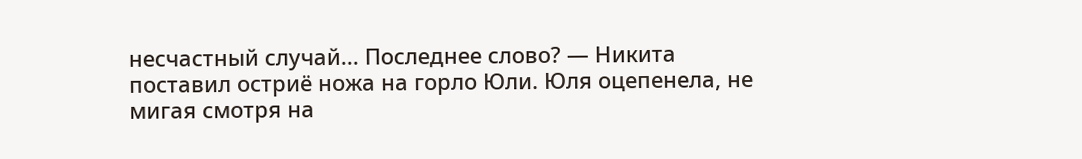несчастный случай... Последнее слово? — Никита поставил остриё ножа на горло Юли. Юля оцепенела, не мигая смотря на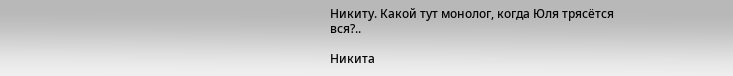Никиту. Какой тут монолог, когда Юля трясётся вся?..

Никита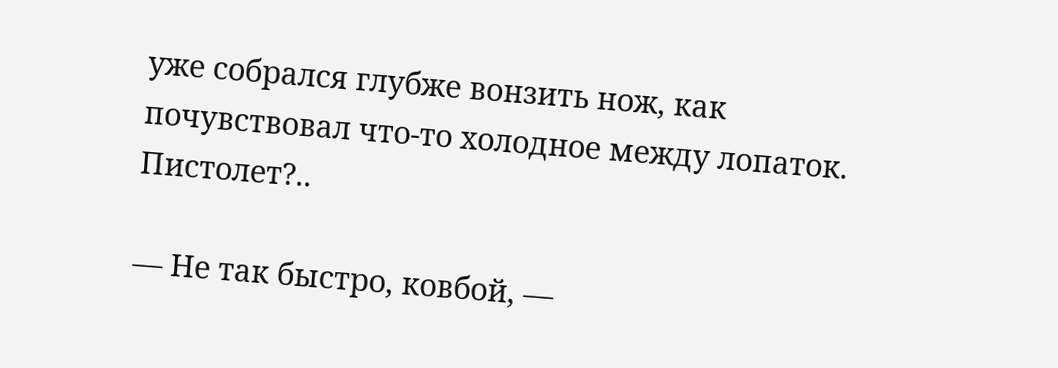уже собрался глубже вонзить нож, как почувствовал что-то холодное между лопаток. Пистолет?..

— Не так быстро, ковбой, —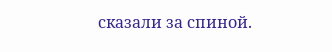сказали за спиной.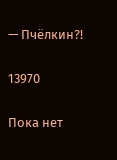— Пчёлкин?!

13970

Пока нет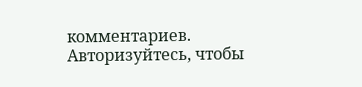комментариев. Авторизуйтесь, чтобы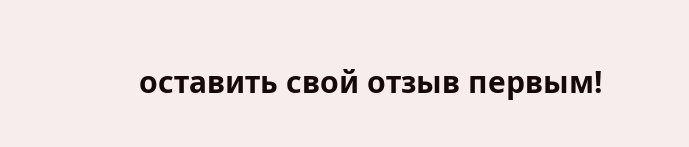оставить свой отзыв первым!